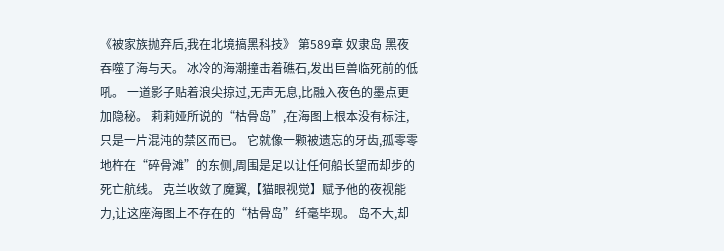《被家族抛弃后,我在北境搞黑科技》 第589章 奴隶岛 黑夜吞噬了海与天。 冰冷的海潮撞击着礁石,发出巨兽临死前的低吼。 一道影子贴着浪尖掠过,无声无息,比融入夜色的墨点更加隐秘。 莉莉娅所说的“枯骨岛”,在海图上根本没有标注,只是一片混沌的禁区而已。 它就像一颗被遗忘的牙齿,孤零零地杵在“碎骨滩”的东侧,周围是足以让任何船长望而却步的死亡航线。 克兰收敛了魔翼,【猫眼视觉】赋予他的夜视能力,让这座海图上不存在的“枯骨岛”纤毫毕现。 岛不大,却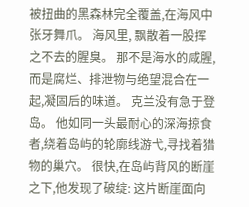被扭曲的黑森林完全覆盖,在海风中张牙舞爪。 海风里, 飘散着一股挥之不去的腥臭。 那不是海水的咸腥,而是腐烂、排泄物与绝望混合在一起,凝固后的味道。 克兰没有急于登岛。 他如同一头最耐心的深海掠食者,绕着岛屿的轮廓线游弋,寻找着猎物的巢穴。 很快,在岛屿背风的断崖之下,他发现了破绽: 这片断崖面向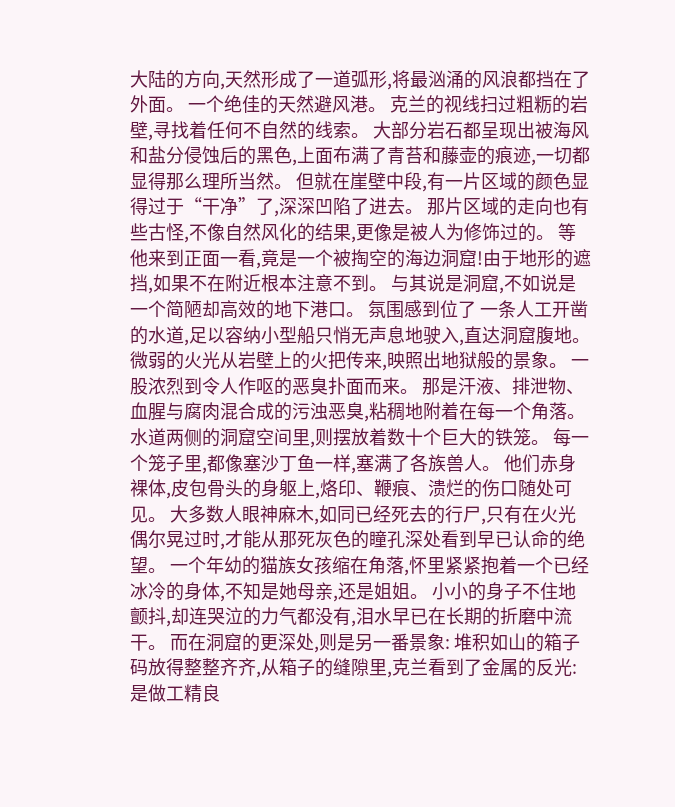大陆的方向,天然形成了一道弧形,将最汹涌的风浪都挡在了外面。 一个绝佳的天然避风港。 克兰的视线扫过粗粝的岩壁,寻找着任何不自然的线索。 大部分岩石都呈现出被海风和盐分侵蚀后的黑色,上面布满了青苔和藤壶的痕迹,一切都显得那么理所当然。 但就在崖壁中段,有一片区域的颜色显得过于“干净”了,深深凹陷了进去。 那片区域的走向也有些古怪,不像自然风化的结果,更像是被人为修饰过的。 等他来到正面一看,竟是一个被掏空的海边洞窟!由于地形的遮挡,如果不在附近根本注意不到。 与其说是洞窟,不如说是一个简陋却高效的地下港口。 氛围感到位了 一条人工开凿的水道,足以容纳小型船只悄无声息地驶入,直达洞窟腹地。 微弱的火光从岩壁上的火把传来,映照出地狱般的景象。 一股浓烈到令人作呕的恶臭扑面而来。 那是汗液、排泄物、血腥与腐肉混合成的污浊恶臭,粘稠地附着在每一个角落。 水道两侧的洞窟空间里,则摆放着数十个巨大的铁笼。 每一个笼子里,都像塞沙丁鱼一样,塞满了各族兽人。 他们赤身裸体,皮包骨头的身躯上,烙印、鞭痕、溃烂的伤口随处可见。 大多数人眼神麻木,如同已经死去的行尸,只有在火光偶尔晃过时,才能从那死灰色的瞳孔深处看到早已认命的绝望。 一个年幼的猫族女孩缩在角落,怀里紧紧抱着一个已经冰冷的身体,不知是她母亲,还是姐姐。 小小的身子不住地颤抖,却连哭泣的力气都没有,泪水早已在长期的折磨中流干。 而在洞窟的更深处,则是另一番景象: 堆积如山的箱子码放得整整齐齐,从箱子的缝隙里,克兰看到了金属的反光:是做工精良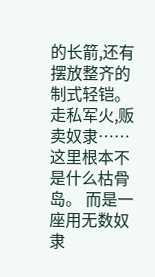的长箭,还有摆放整齐的制式轻铠。 走私军火,贩卖奴隶……这里根本不是什么枯骨岛。 而是一座用无数奴隶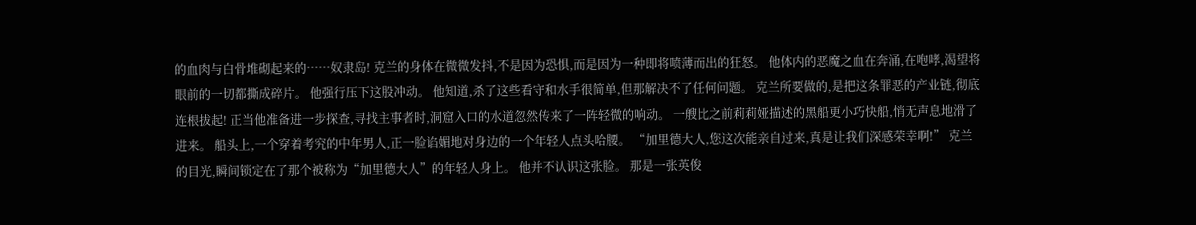的血肉与白骨堆砌起来的……奴隶岛! 克兰的身体在微微发抖,不是因为恐惧,而是因为一种即将喷薄而出的狂怒。 他体内的恶魔之血在奔涌,在咆哮,渴望将眼前的一切都撕成碎片。 他强行压下这股冲动。 他知道,杀了这些看守和水手很简单,但那解决不了任何问题。 克兰所要做的,是把这条罪恶的产业链,彻底连根拔起! 正当他准备进一步探查,寻找主事者时,洞窟入口的水道忽然传来了一阵轻微的响动。 一艘比之前莉莉娅描述的黑船更小巧快船,悄无声息地滑了进来。 船头上,一个穿着考究的中年男人,正一脸谄媚地对身边的一个年轻人点头哈腰。 “加里德大人,您这次能亲自过来,真是让我们深感荣幸啊!” 克兰的目光,瞬间锁定在了那个被称为“加里德大人”的年轻人身上。 他并不认识这张脸。 那是一张英俊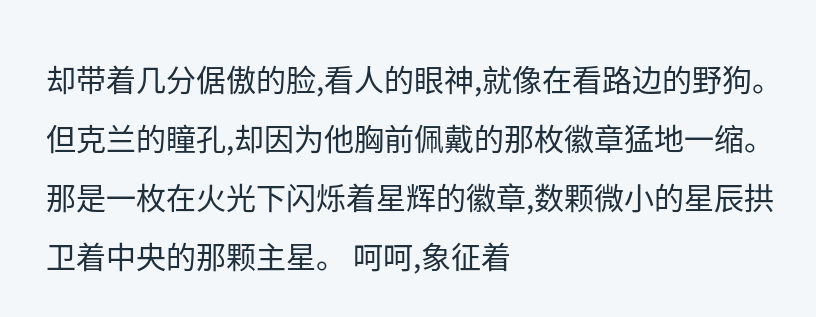却带着几分倨傲的脸,看人的眼神,就像在看路边的野狗。 但克兰的瞳孔,却因为他胸前佩戴的那枚徽章猛地一缩。 那是一枚在火光下闪烁着星辉的徽章,数颗微小的星辰拱卫着中央的那颗主星。 呵呵,象征着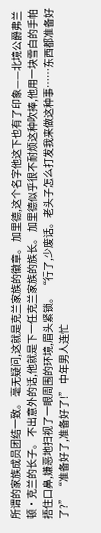所谓的家族成员团结一致。 毫无疑问,这就是克兰家族的徽章。 加里德,这个名字他这下也有了印象——北境公爵弗兰顿·克兰的长子。 不出意外的话,他就是下一任克兰家族的族长。 加里德似乎很不耐烦这种吹捧,他用一块雪白的手帕捂住口鼻,嫌恶地扫视了一眼周围的环境,眉头紧锁。 “行了,少废话。老头子怎么打发我来做这种事……东西都准备好了?” “准备好了,准备好了!” 中年男人连忙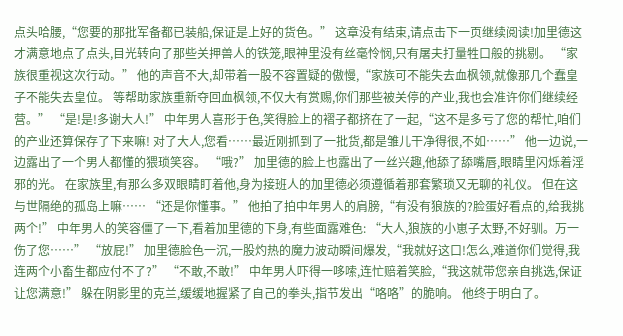点头哈腰,“您要的那批军备都已装船,保证是上好的货色。” 这章没有结束,请点击下一页继续阅读!加里德这才满意地点了点头,目光转向了那些关押兽人的铁笼,眼神里没有丝毫怜悯,只有屠夫打量牲口般的挑剔。 “家族很重视这次行动。” 他的声音不大,却带着一股不容置疑的傲慢,“家族可不能失去血枫领,就像那几个蠢皇子不能失去皇位。 等帮助家族重新夺回血枫领,不仅大有赏赐,你们那些被关停的产业,我也会准许你们继续经营。” “是!是!多谢大人!” 中年男人喜形于色,笑得脸上的褶子都挤在了一起,“这不是多亏了您的帮忙,咱们的产业还算保存了下来嘛! 对了大人,您看……最近刚抓到了一批货,都是雏儿干净得很,不如……” 他一边说,一边露出了一个男人都懂的猥琐笑容。 “哦?” 加里德的脸上也露出了一丝兴趣,他舔了舔嘴唇,眼睛里闪烁着淫邪的光。 在家族里,有那么多双眼睛盯着他,身为接班人的加里德必须遵循着那套繁琐又无聊的礼仪。 但在这与世隔绝的孤岛上嘛…… “还是你懂事。” 他拍了拍中年男人的肩膀,“有没有狼族的?脸蛋好看点的,给我挑两个!” 中年男人的笑容僵了一下,看着加里德的下身,有些面露难色: “大人,狼族的小崽子太野,不好驯。万一伤了您……” “放屁!” 加里德脸色一沉,一股灼热的魔力波动瞬间爆发,“我就好这口!怎么,难道你们觉得,我连两个小畜生都应付不了?” “不敢,不敢!” 中年男人吓得一哆嗦,连忙赔着笑脸,“我这就带您亲自挑选,保证让您满意!” 躲在阴影里的克兰,缓缓地握紧了自己的拳头,指节发出“咯咯”的脆响。 他终于明白了。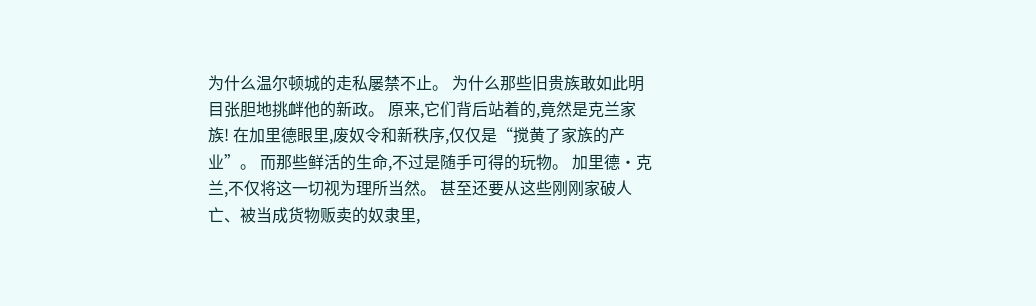为什么温尔顿城的走私屡禁不止。 为什么那些旧贵族敢如此明目张胆地挑衅他的新政。 原来,它们背后站着的,竟然是克兰家族! 在加里德眼里,废奴令和新秩序,仅仅是“搅黄了家族的产业”。 而那些鲜活的生命,不过是随手可得的玩物。 加里德·克兰,不仅将这一切视为理所当然。 甚至还要从这些刚刚家破人亡、被当成货物贩卖的奴隶里,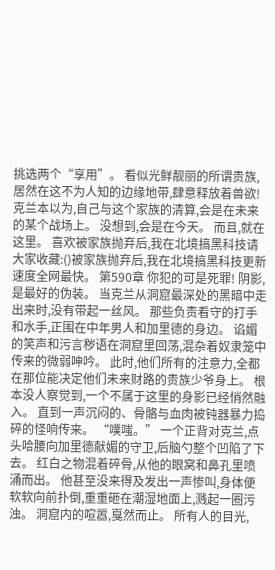挑选两个“享用”。 看似光鲜靓丽的所谓贵族,居然在这不为人知的边缘地带,肆意释放着兽欲! 克兰本以为,自己与这个家族的清算,会是在未来的某个战场上。 没想到,会是在今天。 而且,就在这里。 喜欢被家族抛弃后,我在北境搞黑科技请大家收藏:()被家族抛弃后,我在北境搞黑科技更新速度全网最快。 第590章 你犯的可是死罪! 阴影,是最好的伪装。 当克兰从洞窟最深处的黑暗中走出来时,没有带起一丝风。 那些负责看守的打手和水手,正围在中年男人和加里德的身边。 谄媚的笑声和污言秽语在洞窟里回荡,混杂着奴隶笼中传来的微弱呻吟。 此时,他们所有的注意力,全都在那位能决定他们未来财路的贵族少爷身上。 根本没人察觉到,一个不属于这里的身影已经悄然融入。 直到一声沉闷的、骨骼与血肉被钝器暴力捣碎的怪响传来。 “噗嗤。” 一个正背对克兰,点头哈腰向加里德献媚的守卫,后脑勺整个凹陷了下去。 红白之物混着碎骨,从他的眼窝和鼻孔里喷涌而出。 他甚至没来得及发出一声惨叫,身体便软软向前扑倒,重重砸在潮湿地面上,溅起一圈污浊。 洞窟内的喧嚣,戛然而止。 所有人的目光,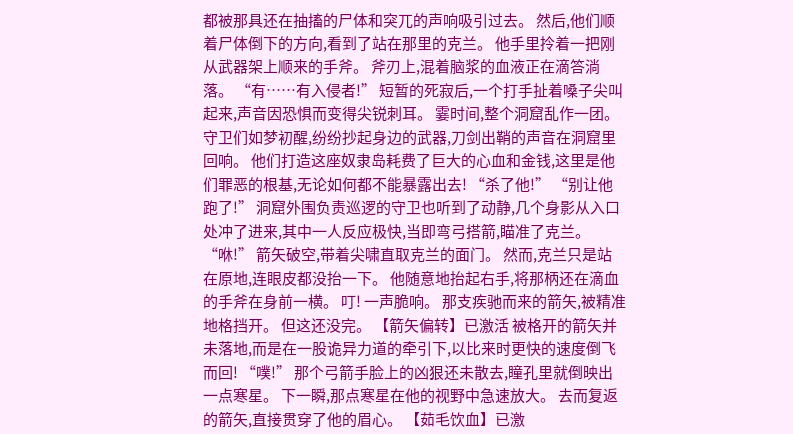都被那具还在抽搐的尸体和突兀的声响吸引过去。 然后,他们顺着尸体倒下的方向,看到了站在那里的克兰。 他手里拎着一把刚从武器架上顺来的手斧。 斧刃上,混着脑浆的血液正在滴答淌落。 “有……有入侵者!” 短暂的死寂后,一个打手扯着嗓子尖叫起来,声音因恐惧而变得尖锐刺耳。 霎时间,整个洞窟乱作一团。 守卫们如梦初醒,纷纷抄起身边的武器,刀剑出鞘的声音在洞窟里回响。 他们打造这座奴隶岛耗费了巨大的心血和金钱,这里是他们罪恶的根基,无论如何都不能暴露出去! “杀了他!” “别让他跑了!” 洞窟外围负责巡逻的守卫也听到了动静,几个身影从入口处冲了进来,其中一人反应极快,当即弯弓搭箭,瞄准了克兰。 “咻!” 箭矢破空,带着尖啸直取克兰的面门。 然而,克兰只是站在原地,连眼皮都没抬一下。 他随意地抬起右手,将那柄还在滴血的手斧在身前一横。 叮! 一声脆响。 那支疾驰而来的箭矢,被精准地格挡开。 但这还没完。 【箭矢偏转】已激活 被格开的箭矢并未落地,而是在一股诡异力道的牵引下,以比来时更快的速度倒飞而回! “噗!” 那个弓箭手脸上的凶狠还未散去,瞳孔里就倒映出一点寒星。 下一瞬,那点寒星在他的视野中急速放大。 去而复返的箭矢,直接贯穿了他的眉心。 【茹毛饮血】已激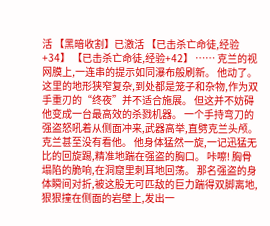活 【黑暗收割】已激活 【已击杀亡命徒,经验+34】 【已击杀亡命徒,经验+42】 …… 克兰的视网膜上,一连串的提示如同瀑布般刷新。 他动了。 这里的地形狭窄复杂,到处都是笼子和杂物,作为双手重刃的“终夜”并不适合施展。 但这并不妨碍他变成一台最高效的杀戮机器。 一个手持弯刀的强盗怒吼着从侧面冲来,武器高举,直劈克兰头颅。 克兰甚至没有看他。 他身体猛然一旋,一记迅猛无比的回旋踢,精准地踹在强盗的胸口。 咔嚓! 胸骨塌陷的脆响,在洞窟里刺耳地回荡。 那名强盗的身体瞬间对折,被这股无可匹敌的巨力踹得双脚离地,狠狠撞在侧面的岩壁上,发出一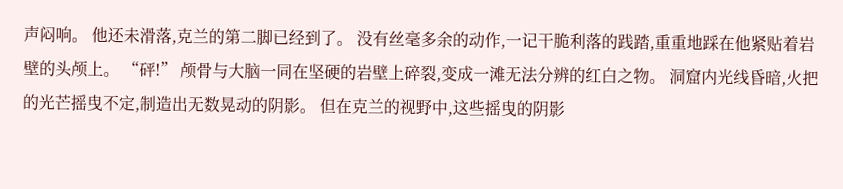声闷响。 他还未滑落,克兰的第二脚已经到了。 没有丝毫多余的动作,一记干脆利落的践踏,重重地踩在他紧贴着岩壁的头颅上。 “砰!” 颅骨与大脑一同在坚硬的岩壁上碎裂,变成一滩无法分辨的红白之物。 洞窟内光线昏暗,火把的光芒摇曳不定,制造出无数晃动的阴影。 但在克兰的视野中,这些摇曳的阴影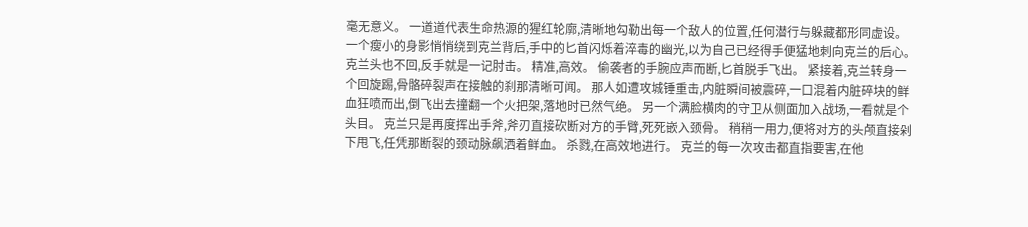毫无意义。 一道道代表生命热源的猩红轮廓,清晰地勾勒出每一个敌人的位置,任何潜行与躲藏都形同虚设。 一个瘦小的身影悄悄绕到克兰背后,手中的匕首闪烁着淬毒的幽光,以为自己已经得手便猛地刺向克兰的后心。 克兰头也不回,反手就是一记肘击。 精准,高效。 偷袭者的手腕应声而断,匕首脱手飞出。 紧接着,克兰转身一个回旋踢,骨骼碎裂声在接触的刹那清晰可闻。 那人如遭攻城锤重击,内脏瞬间被震碎,一口混着内脏碎块的鲜血狂喷而出,倒飞出去撞翻一个火把架,落地时已然气绝。 另一个满脸横肉的守卫从侧面加入战场,一看就是个头目。 克兰只是再度挥出手斧,斧刃直接砍断对方的手臂,死死嵌入颈骨。 稍稍一用力,便将对方的头颅直接剁下甩飞,任凭那断裂的颈动脉飙洒着鲜血。 杀戮,在高效地进行。 克兰的每一次攻击都直指要害,在他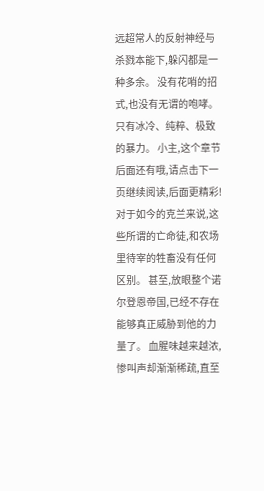远超常人的反射神经与杀戮本能下,躲闪都是一种多余。 没有花哨的招式,也没有无谓的咆哮。 只有冰冷、纯粹、极致的暴力。 小主,这个章节后面还有哦,请点击下一页继续阅读,后面更精彩!对于如今的克兰来说,这些所谓的亡命徒,和农场里待宰的牲畜没有任何区别。 甚至,放眼整个诺尔登恩帝国,已经不存在能够真正威胁到他的力量了。 血腥味越来越浓,惨叫声却渐渐稀疏,直至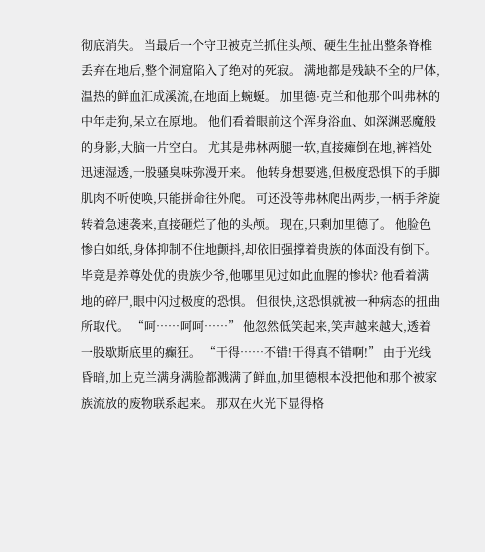彻底消失。 当最后一个守卫被克兰抓住头颅、硬生生扯出整条脊椎丢弃在地后,整个洞窟陷入了绝对的死寂。 满地都是残缺不全的尸体,温热的鲜血汇成溪流,在地面上蜿蜒。 加里德·克兰和他那个叫弗林的中年走狗,呆立在原地。 他们看着眼前这个浑身浴血、如深渊恶魔般的身影,大脑一片空白。 尤其是弗林两腿一软,直接瘫倒在地,裤裆处迅速湿透,一股骚臭味弥漫开来。 他转身想要逃,但极度恐惧下的手脚肌肉不听使唤,只能拼命往外爬。 可还没等弗林爬出两步,一柄手斧旋转着急速袭来,直接砸烂了他的头颅。 现在,只剩加里德了。 他脸色惨白如纸,身体抑制不住地颤抖,却依旧强撑着贵族的体面没有倒下。 毕竟是养尊处优的贵族少爷,他哪里见过如此血腥的惨状? 他看着满地的碎尸,眼中闪过极度的恐惧。 但很快,这恐惧就被一种病态的扭曲所取代。 “呵……呵呵……” 他忽然低笑起来,笑声越来越大,透着一股歇斯底里的癫狂。 “干得……不错!干得真不错啊!” 由于光线昏暗,加上克兰满身满脸都溅满了鲜血,加里德根本没把他和那个被家族流放的废物联系起来。 那双在火光下显得格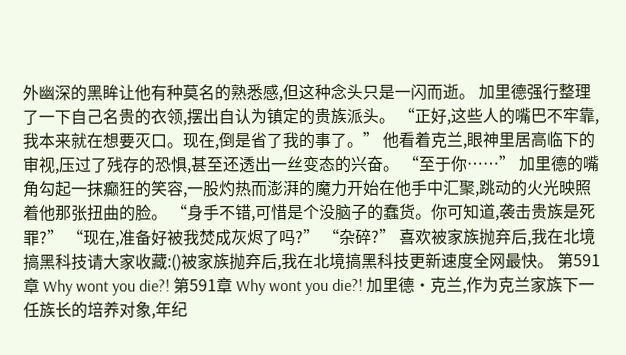外幽深的黑眸让他有种莫名的熟悉感,但这种念头只是一闪而逝。 加里德强行整理了一下自己名贵的衣领,摆出自认为镇定的贵族派头。 “正好,这些人的嘴巴不牢靠,我本来就在想要灭口。现在,倒是省了我的事了。” 他看着克兰,眼神里居高临下的审视,压过了残存的恐惧,甚至还透出一丝变态的兴奋。 “至于你……” 加里德的嘴角勾起一抹癫狂的笑容,一股灼热而澎湃的魔力开始在他手中汇聚,跳动的火光映照着他那张扭曲的脸。 “身手不错,可惜是个没脑子的蠢货。你可知道,袭击贵族是死罪?” “现在,准备好被我焚成灰烬了吗?” “杂碎?” 喜欢被家族抛弃后,我在北境搞黑科技请大家收藏:()被家族抛弃后,我在北境搞黑科技更新速度全网最快。 第591章 Why wont you die?! 第591章 Why wont you die?! 加里德·克兰,作为克兰家族下一任族长的培养对象,年纪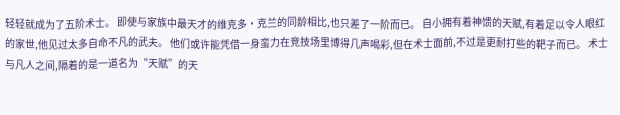轻轻就成为了五阶术士。 即使与家族中最天才的维克多·克兰的同龄相比,也只差了一阶而已。 自小拥有着神馈的天赋,有着足以令人眼红的家世,他见过太多自命不凡的武夫。 他们或许能凭借一身蛮力在竞技场里博得几声喝彩,但在术士面前,不过是更耐打些的靶子而已。 术士与凡人之间,隔着的是一道名为“天赋”的天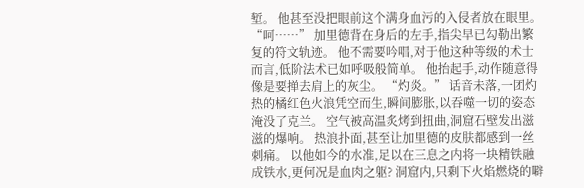堑。 他甚至没把眼前这个满身血污的入侵者放在眼里。 “呵……” 加里德背在身后的左手,指尖早已勾勒出繁复的符文轨迹。 他不需要吟唱,对于他这种等级的术士而言,低阶法术已如呼吸般简单。 他抬起手,动作随意得像是要掸去肩上的灰尘。 “灼炎。” 话音未落,一团灼热的橘红色火浪凭空而生,瞬间膨胀,以吞噬一切的姿态淹没了克兰。 空气被高温炙烤到扭曲,洞窟石壁发出滋滋的爆响。 热浪扑面,甚至让加里德的皮肤都感到一丝刺痛。 以他如今的水准,足以在三息之内将一块精铁融成铁水,更何况是血肉之躯? 洞窟内,只剩下火焰燃烧的噼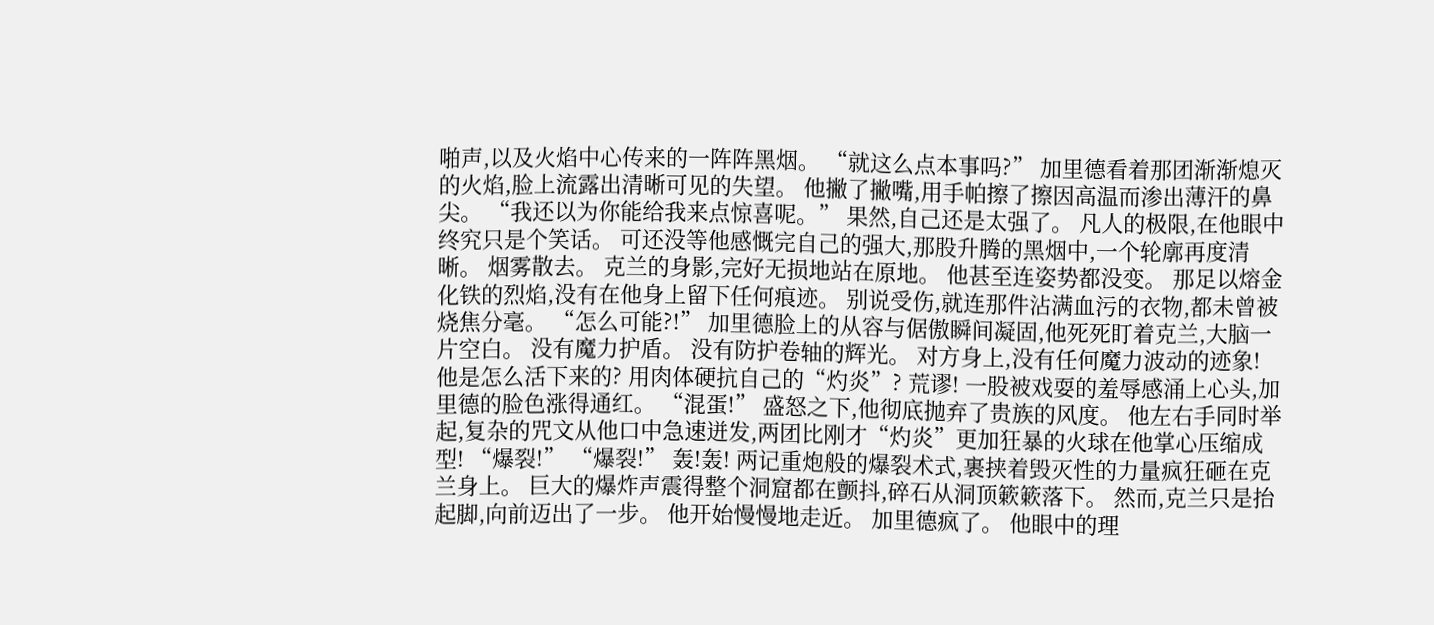啪声,以及火焰中心传来的一阵阵黑烟。 “就这么点本事吗?” 加里德看着那团渐渐熄灭的火焰,脸上流露出清晰可见的失望。 他撇了撇嘴,用手帕擦了擦因高温而渗出薄汗的鼻尖。 “我还以为你能给我来点惊喜呢。” 果然,自己还是太强了。 凡人的极限,在他眼中终究只是个笑话。 可还没等他感慨完自己的强大,那股升腾的黑烟中,一个轮廓再度清晰。 烟雾散去。 克兰的身影,完好无损地站在原地。 他甚至连姿势都没变。 那足以熔金化铁的烈焰,没有在他身上留下任何痕迹。 别说受伤,就连那件沾满血污的衣物,都未曾被烧焦分毫。 “怎么可能?!” 加里德脸上的从容与倨傲瞬间凝固,他死死盯着克兰,大脑一片空白。 没有魔力护盾。 没有防护卷轴的辉光。 对方身上,没有任何魔力波动的迹象! 他是怎么活下来的? 用肉体硬抗自己的“灼炎”? 荒谬! 一股被戏耍的羞辱感涌上心头,加里德的脸色涨得通红。 “混蛋!” 盛怒之下,他彻底抛弃了贵族的风度。 他左右手同时举起,复杂的咒文从他口中急速迸发,两团比刚才“灼炎”更加狂暴的火球在他掌心压缩成型! “爆裂!” “爆裂!” 轰!轰! 两记重炮般的爆裂术式,裹挟着毁灭性的力量疯狂砸在克兰身上。 巨大的爆炸声震得整个洞窟都在颤抖,碎石从洞顶簌簌落下。 然而,克兰只是抬起脚,向前迈出了一步。 他开始慢慢地走近。 加里德疯了。 他眼中的理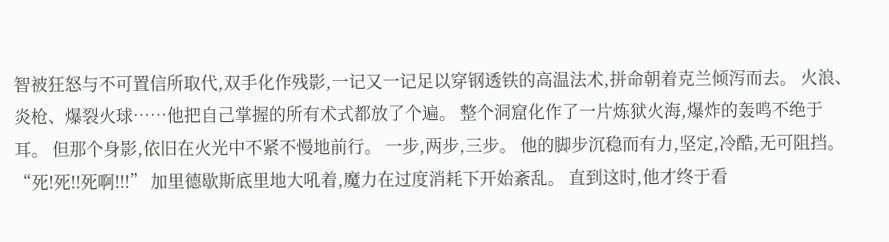智被狂怒与不可置信所取代,双手化作残影,一记又一记足以穿钢透铁的高温法术,拼命朝着克兰倾泻而去。 火浪、炎枪、爆裂火球……他把自己掌握的所有术式都放了个遍。 整个洞窟化作了一片炼狱火海,爆炸的轰鸣不绝于耳。 但那个身影,依旧在火光中不紧不慢地前行。 一步,两步,三步。 他的脚步沉稳而有力,坚定,冷酷,无可阻挡。 “死!死!!死啊!!!” 加里德歇斯底里地大吼着,魔力在过度消耗下开始紊乱。 直到这时,他才终于看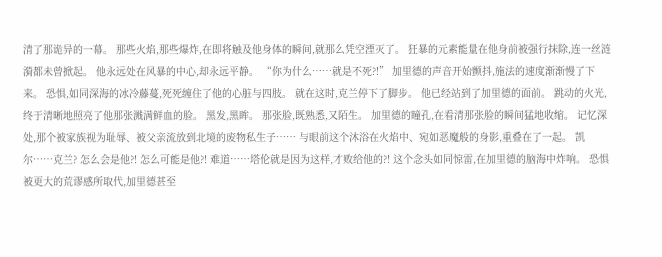清了那诡异的一幕。 那些火焰,那些爆炸,在即将触及他身体的瞬间,就那么凭空湮灭了。 狂暴的元素能量在他身前被强行抹除,连一丝涟漪都未曾掀起。 他永远处在风暴的中心,却永远平静。 “你为什么……就是不死?!” 加里德的声音开始颤抖,施法的速度渐渐慢了下来。 恐惧,如同深海的冰冷藤蔓,死死缠住了他的心脏与四肢。 就在这时,克兰停下了脚步。 他已经站到了加里德的面前。 跳动的火光,终于清晰地照亮了他那张溅满鲜血的脸。 黑发,黑眸。 那张脸,既熟悉,又陌生。 加里德的瞳孔,在看清那张脸的瞬间猛地收缩。 记忆深处,那个被家族视为耻辱、被父亲流放到北境的废物私生子…… 与眼前这个沐浴在火焰中、宛如恶魔般的身影,重叠在了一起。 凯尔……克兰? 怎么会是他?! 怎么可能是他?! 难道……塔伦就是因为这样,才败给他的?! 这个念头如同惊雷,在加里德的脑海中炸响。 恐惧被更大的荒谬感所取代,加里德甚至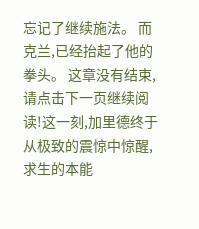忘记了继续施法。 而克兰,已经抬起了他的拳头。 这章没有结束,请点击下一页继续阅读!这一刻,加里德终于从极致的震惊中惊醒,求生的本能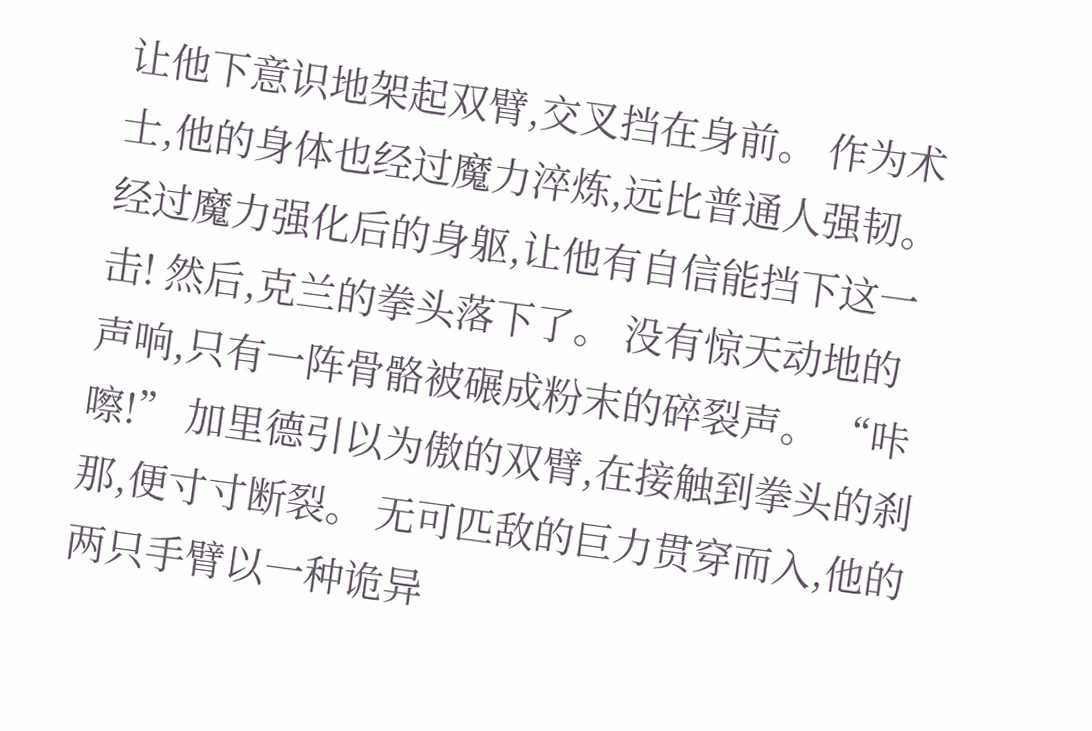让他下意识地架起双臂,交叉挡在身前。 作为术士,他的身体也经过魔力淬炼,远比普通人强韧。 经过魔力强化后的身躯,让他有自信能挡下这一击! 然后,克兰的拳头落下了。 没有惊天动地的声响,只有一阵骨骼被碾成粉末的碎裂声。 “咔嚓!” 加里德引以为傲的双臂,在接触到拳头的刹那,便寸寸断裂。 无可匹敌的巨力贯穿而入,他的两只手臂以一种诡异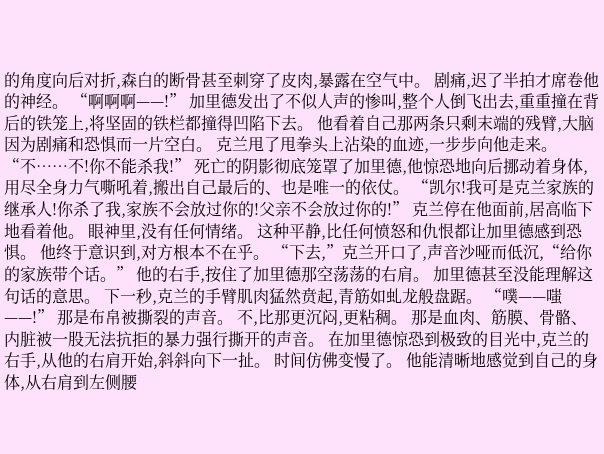的角度向后对折,森白的断骨甚至刺穿了皮肉,暴露在空气中。 剧痛,迟了半拍才席卷他的神经。 “啊啊啊——!” 加里德发出了不似人声的惨叫,整个人倒飞出去,重重撞在背后的铁笼上,将坚固的铁栏都撞得凹陷下去。 他看着自己那两条只剩末端的残臂,大脑因为剧痛和恐惧而一片空白。 克兰甩了甩拳头上沾染的血迹,一步步向他走来。 “不……不!你不能杀我!” 死亡的阴影彻底笼罩了加里德,他惊恐地向后挪动着身体,用尽全身力气嘶吼着,搬出自己最后的、也是唯一的依仗。 “凯尔!我可是克兰家族的继承人!你杀了我,家族不会放过你的!父亲不会放过你的!” 克兰停在他面前,居高临下地看着他。 眼神里,没有任何情绪。 这种平静,比任何愤怒和仇恨都让加里德感到恐惧。 他终于意识到,对方根本不在乎。 “下去,”克兰开口了,声音沙哑而低沉,“给你的家族带个话。” 他的右手,按住了加里德那空荡荡的右肩。 加里德甚至没能理解这句话的意思。 下一秒,克兰的手臂肌肉猛然贲起,青筋如虬龙般盘踞。 “噗——嗤——!” 那是布帛被撕裂的声音。 不,比那更沉闷,更粘稠。 那是血肉、筋膜、骨骼、内脏被一股无法抗拒的暴力强行撕开的声音。 在加里德惊恐到极致的目光中,克兰的右手,从他的右肩开始,斜斜向下一扯。 时间仿佛变慢了。 他能清晰地感觉到自己的身体,从右肩到左侧腰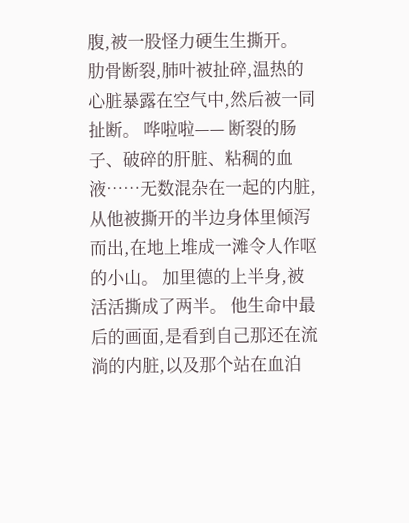腹,被一股怪力硬生生撕开。 肋骨断裂,肺叶被扯碎,温热的心脏暴露在空气中,然后被一同扯断。 哗啦啦—— 断裂的肠子、破碎的肝脏、粘稠的血液……无数混杂在一起的内脏,从他被撕开的半边身体里倾泻而出,在地上堆成一滩令人作呕的小山。 加里德的上半身,被活活撕成了两半。 他生命中最后的画面,是看到自己那还在流淌的内脏,以及那个站在血泊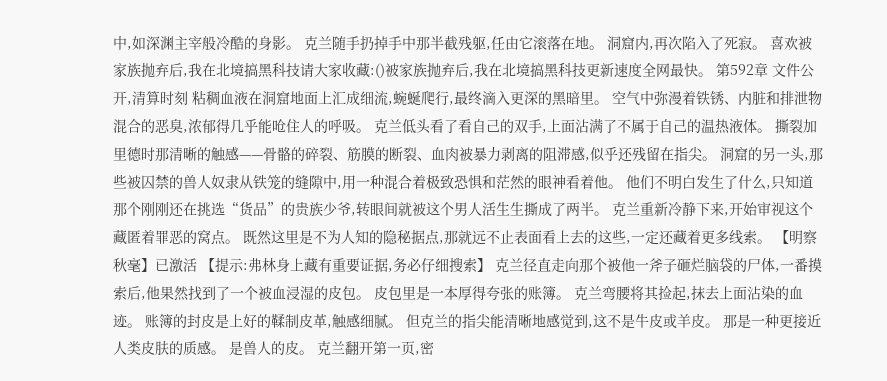中,如深渊主宰般冷酷的身影。 克兰随手扔掉手中那半截残躯,任由它滚落在地。 洞窟内,再次陷入了死寂。 喜欢被家族抛弃后,我在北境搞黑科技请大家收藏:()被家族抛弃后,我在北境搞黑科技更新速度全网最快。 第592章 文件公开,清算时刻 粘稠血液在洞窟地面上汇成细流,蜿蜒爬行,最终滴入更深的黑暗里。 空气中弥漫着铁锈、内脏和排泄物混合的恶臭,浓郁得几乎能呛住人的呼吸。 克兰低头看了看自己的双手,上面沾满了不属于自己的温热液体。 撕裂加里德时那清晰的触感——骨骼的碎裂、筋膜的断裂、血肉被暴力剥离的阻滞感,似乎还残留在指尖。 洞窟的另一头,那些被囚禁的兽人奴隶从铁笼的缝隙中,用一种混合着极致恐惧和茫然的眼神看着他。 他们不明白发生了什么,只知道那个刚刚还在挑选“货品”的贵族少爷,转眼间就被这个男人活生生撕成了两半。 克兰重新冷静下来,开始审视这个藏匿着罪恶的窝点。 既然这里是不为人知的隐秘据点,那就远不止表面看上去的这些,一定还藏着更多线索。 【明察秋毫】已激活 【提示:弗林身上藏有重要证据,务必仔细搜索】 克兰径直走向那个被他一斧子砸烂脑袋的尸体,一番摸索后,他果然找到了一个被血浸湿的皮包。 皮包里是一本厚得夸张的账簿。 克兰弯腰将其捡起,抹去上面沾染的血迹。 账簿的封皮是上好的鞣制皮革,触感细腻。 但克兰的指尖能清晰地感觉到,这不是牛皮或羊皮。 那是一种更接近人类皮肤的质感。 是兽人的皮。 克兰翻开第一页,密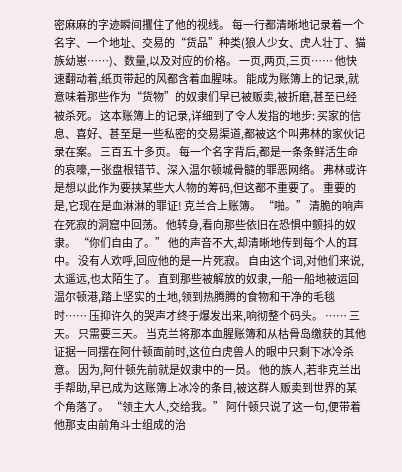密麻麻的字迹瞬间攫住了他的视线。 每一行都清晰地记录着一个名字、一个地址、交易的“货品”种类(狼人少女、虎人壮丁、猫族幼崽……)、数量,以及对应的价格。 一页,两页,三页…… 他快速翻动着,纸页带起的风都含着血腥味。 能成为账簿上的记录,就意味着那些作为“货物”的奴隶们早已被贩卖,被折磨,甚至已经被杀死。 这本账簿上的记录,详细到了令人发指的地步: 买家的信息、喜好、甚至是一些私密的交易渠道,都被这个叫弗林的家伙记录在案。 三百五十多页。 每一个名字背后,都是一条条鲜活生命的哀嚎,一张盘根错节、深入温尔顿城骨髓的罪恶网络。 弗林或许是想以此作为要挟某些大人物的筹码,但这都不重要了。 重要的是,它现在是血淋淋的罪证! 克兰合上账簿。 “啪。” 清脆的响声在死寂的洞窟中回荡。 他转身,看向那些依旧在恐惧中颤抖的奴隶。 “你们自由了。” 他的声音不大,却清晰地传到每个人的耳中。 没有人欢呼,回应他的是一片死寂。 自由这个词,对他们来说,太遥远,也太陌生了。 直到那些被解放的奴隶,一船一船地被运回温尔顿港,踏上坚实的土地,领到热腾腾的食物和干净的毛毯时…… 压抑许久的哭声才终于爆发出来,响彻整个码头。 …… 三天。 只需要三天。 当克兰将那本血腥账簿和从枯骨岛缴获的其他证据一同摆在阿什顿面前时,这位白虎兽人的眼中只剩下冰冷杀意。 因为,阿什顿先前就是奴隶中的一员。 他的族人,若非克兰出手帮助,早已成为这账簿上冰冷的条目,被这群人贩卖到世界的某个角落了。 “领主大人,交给我。” 阿什顿只说了这一句,便带着他那支由前角斗士组成的治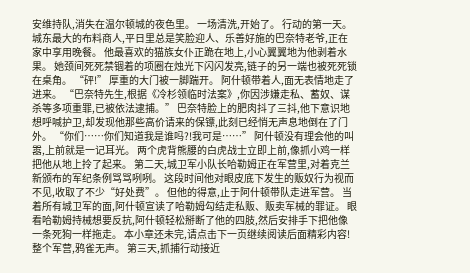安维持队,消失在温尔顿城的夜色里。 一场清洗,开始了。 行动的第一天。 城东最大的布料商人,平日里总是笑脸迎人、乐善好施的巴奈特老爷,正在家中享用晚餐。 他最喜欢的猫族女仆正跪在地上,小心翼翼地为他剥着水果。 她颈间死死禁锢着的项圈在烛光下闪闪发亮,链子的另一端也被死死锁在桌角。 “砰!” 厚重的大门被一脚踹开。 阿什顿带着人,面无表情地走了进来。 “巴奈特先生,根据《冷杉领临时法案》,你因涉嫌走私、蓄奴、谋杀等多项重罪,已被依法逮捕。” 巴奈特脸上的肥肉抖了三抖,他下意识地想呼喊护卫,却发现他那些高价请来的保镖,此刻已经悄无声息地倒在了门外。 “你们……你们知道我是谁吗?!我可是……” 阿什顿没有理会他的叫嚣,上前就是一记耳光。 两个虎背熊腰的白虎战士立即上前,像抓小鸡一样把他从地上拎了起来。 第二天,城卫军小队长哈勒姆正在军营里,对着克兰新颁布的军纪条例骂骂咧咧。 这段时间他对眼皮底下发生的贩奴行为视而不见,收取了不少“好处费”。 但他的得意,止于阿什顿带队走进军营。 当着所有城卫军的面,阿什顿宣读了哈勒姆勾结走私贩、贩卖军械的罪证。 眼看哈勒姆持械想要反抗,阿什顿轻松掰断了他的四肢,然后安排手下把他像一条死狗一样拖走。 本小章还未完,请点击下一页继续阅读后面精彩内容!整个军营,鸦雀无声。 第三天,抓捕行动接近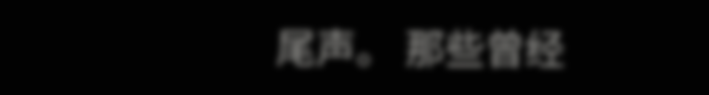尾声。 那些曾经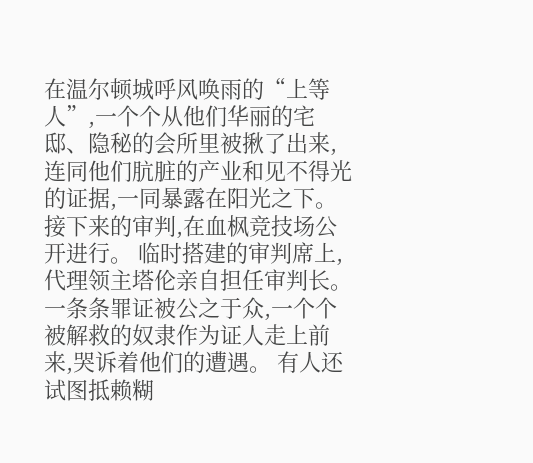在温尔顿城呼风唤雨的“上等人”,一个个从他们华丽的宅邸、隐秘的会所里被揪了出来,连同他们肮脏的产业和见不得光的证据,一同暴露在阳光之下。 接下来的审判,在血枫竞技场公开进行。 临时搭建的审判席上,代理领主塔伦亲自担任审判长。 一条条罪证被公之于众,一个个被解救的奴隶作为证人走上前来,哭诉着他们的遭遇。 有人还试图抵赖糊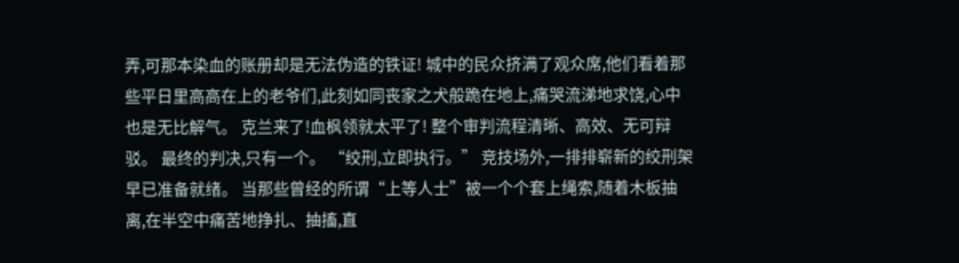弄,可那本染血的账册却是无法伪造的铁证! 城中的民众挤满了观众席,他们看着那些平日里高高在上的老爷们,此刻如同丧家之犬般跪在地上,痛哭流涕地求饶,心中也是无比解气。 克兰来了!血枫领就太平了! 整个审判流程清晰、高效、无可辩驳。 最终的判决,只有一个。 “绞刑,立即执行。” 竞技场外,一排排崭新的绞刑架早已准备就绪。 当那些曾经的所谓“上等人士”被一个个套上绳索,随着木板抽离,在半空中痛苦地挣扎、抽搐,直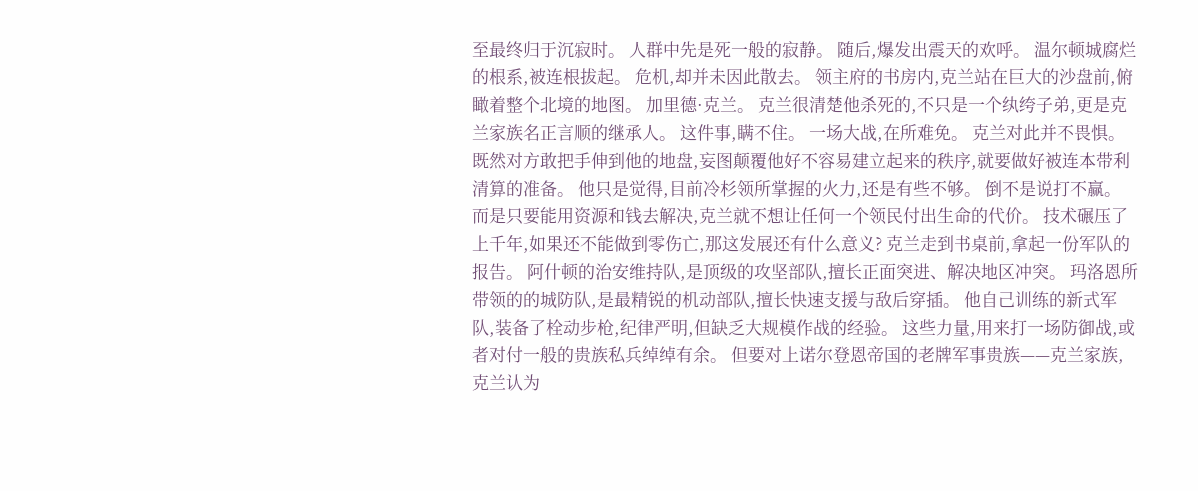至最终归于沉寂时。 人群中先是死一般的寂静。 随后,爆发出震天的欢呼。 温尔顿城腐烂的根系,被连根拔起。 危机,却并未因此散去。 领主府的书房内,克兰站在巨大的沙盘前,俯瞰着整个北境的地图。 加里德·克兰。 克兰很清楚他杀死的,不只是一个纨绔子弟,更是克兰家族名正言顺的继承人。 这件事,瞒不住。 一场大战,在所难免。 克兰对此并不畏惧。 既然对方敢把手伸到他的地盘,妄图颠覆他好不容易建立起来的秩序,就要做好被连本带利清算的准备。 他只是觉得,目前冷杉领所掌握的火力,还是有些不够。 倒不是说打不赢。 而是只要能用资源和钱去解决,克兰就不想让任何一个领民付出生命的代价。 技术碾压了上千年,如果还不能做到零伤亡,那这发展还有什么意义? 克兰走到书桌前,拿起一份军队的报告。 阿什顿的治安维持队,是顶级的攻坚部队,擅长正面突进、解决地区冲突。 玛洛恩所带领的的城防队,是最精锐的机动部队,擅长快速支援与敌后穿插。 他自己训练的新式军队,装备了栓动步枪,纪律严明,但缺乏大规模作战的经验。 这些力量,用来打一场防御战,或者对付一般的贵族私兵绰绰有余。 但要对上诺尔登恩帝国的老牌军事贵族——克兰家族,克兰认为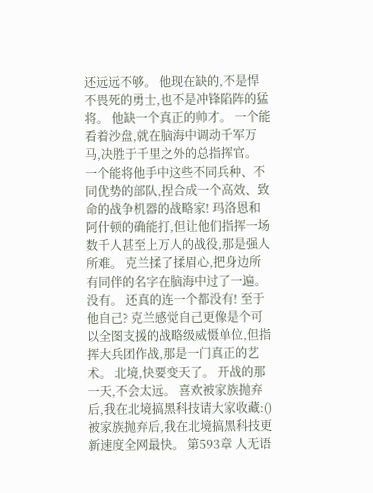还远远不够。 他现在缺的,不是悍不畏死的勇士,也不是冲锋陷阵的猛将。 他缺一个真正的帅才。 一个能看着沙盘,就在脑海中调动千军万马,决胜于千里之外的总指挥官。 一个能将他手中这些不同兵种、不同优势的部队,捏合成一个高效、致命的战争机器的战略家! 玛洛恩和阿什顿的确能打,但让他们指挥一场数千人甚至上万人的战役,那是强人所难。 克兰揉了揉眉心,把身边所有同伴的名字在脑海中过了一遍。 没有。 还真的连一个都没有! 至于他自己? 克兰感觉自己更像是个可以全图支援的战略级威慑单位,但指挥大兵团作战,那是一门真正的艺术。 北境,快要变天了。 开战的那一天,不会太远。 喜欢被家族抛弃后,我在北境搞黑科技请大家收藏:()被家族抛弃后,我在北境搞黑科技更新速度全网最快。 第593章 人无语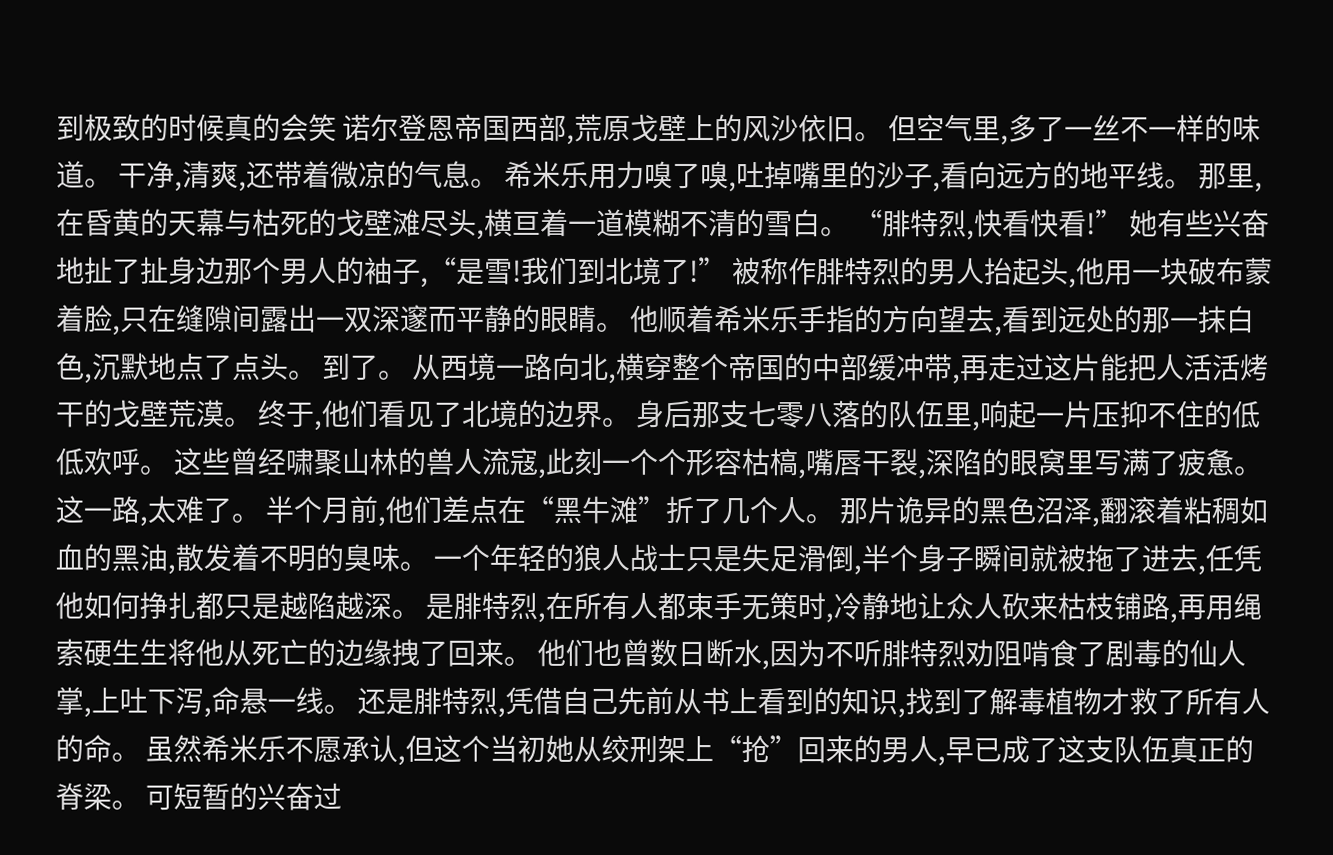到极致的时候真的会笑 诺尔登恩帝国西部,荒原戈壁上的风沙依旧。 但空气里,多了一丝不一样的味道。 干净,清爽,还带着微凉的气息。 希米乐用力嗅了嗅,吐掉嘴里的沙子,看向远方的地平线。 那里,在昏黄的天幕与枯死的戈壁滩尽头,横亘着一道模糊不清的雪白。 “腓特烈,快看快看!” 她有些兴奋地扯了扯身边那个男人的袖子,“是雪!我们到北境了!” 被称作腓特烈的男人抬起头,他用一块破布蒙着脸,只在缝隙间露出一双深邃而平静的眼睛。 他顺着希米乐手指的方向望去,看到远处的那一抹白色,沉默地点了点头。 到了。 从西境一路向北,横穿整个帝国的中部缓冲带,再走过这片能把人活活烤干的戈壁荒漠。 终于,他们看见了北境的边界。 身后那支七零八落的队伍里,响起一片压抑不住的低低欢呼。 这些曾经啸聚山林的兽人流寇,此刻一个个形容枯槁,嘴唇干裂,深陷的眼窝里写满了疲惫。 这一路,太难了。 半个月前,他们差点在“黑牛滩”折了几个人。 那片诡异的黑色沼泽,翻滚着粘稠如血的黑油,散发着不明的臭味。 一个年轻的狼人战士只是失足滑倒,半个身子瞬间就被拖了进去,任凭他如何挣扎都只是越陷越深。 是腓特烈,在所有人都束手无策时,冷静地让众人砍来枯枝铺路,再用绳索硬生生将他从死亡的边缘拽了回来。 他们也曾数日断水,因为不听腓特烈劝阻啃食了剧毒的仙人掌,上吐下泻,命悬一线。 还是腓特烈,凭借自己先前从书上看到的知识,找到了解毒植物才救了所有人的命。 虽然希米乐不愿承认,但这个当初她从绞刑架上“抢”回来的男人,早已成了这支队伍真正的脊梁。 可短暂的兴奋过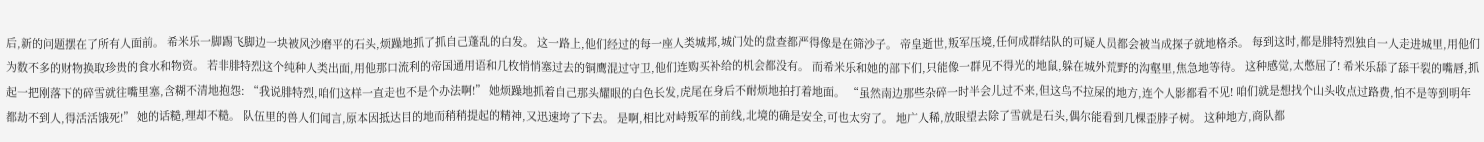后,新的问题摆在了所有人面前。 希米乐一脚踢飞脚边一块被风沙磨平的石头,烦躁地抓了抓自己蓬乱的白发。 这一路上,他们经过的每一座人类城邦,城门处的盘查都严得像是在筛沙子。 帝皇逝世,叛军压境,任何成群结队的可疑人员都会被当成探子就地格杀。 每到这时,都是腓特烈独自一人走进城里,用他们为数不多的财物换取珍贵的食水和物资。 若非腓特烈这个纯种人类出面,用他那口流利的帝国通用语和几枚悄悄塞过去的铜鹰混过守卫,他们连购买补给的机会都没有。 而希米乐和她的部下们,只能像一群见不得光的地鼠,躲在城外荒野的沟壑里,焦急地等待。 这种感觉,太憋屈了! 希米乐舔了舔干裂的嘴唇,抓起一把刚落下的碎雪就往嘴里塞,含糊不清地抱怨: “我说腓特烈,咱们这样一直走也不是个办法啊!” 她烦躁地抓着自己那头耀眼的白色长发,虎尾在身后不耐烦地拍打着地面。 “虽然南边那些杂碎一时半会儿过不来,但这鸟不拉屎的地方,连个人影都看不见! 咱们就是想找个山头收点过路费,怕不是等到明年都劫不到人,得活活饿死!” 她的话糙,理却不糙。 队伍里的兽人们闻言,原本因抵达目的地而稍稍提起的精神,又迅速垮了下去。 是啊,相比对峙叛军的前线,北境的确是安全,可也太穷了。 地广人稀,放眼望去除了雪就是石头,偶尔能看到几棵歪脖子树。 这种地方,商队都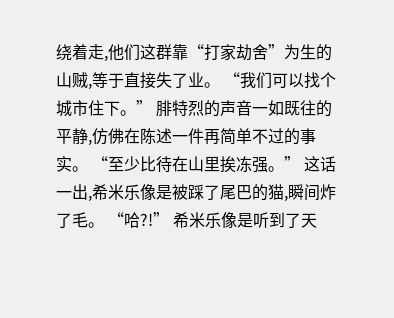绕着走,他们这群靠“打家劫舍”为生的山贼,等于直接失了业。 “我们可以找个城市住下。” 腓特烈的声音一如既往的平静,仿佛在陈述一件再简单不过的事实。 “至少比待在山里挨冻强。” 这话一出,希米乐像是被踩了尾巴的猫,瞬间炸了毛。 “哈?!” 希米乐像是听到了天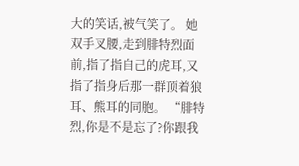大的笑话,被气笑了。 她双手叉腰,走到腓特烈面前,指了指自己的虎耳,又指了指身后那一群顶着狼耳、熊耳的同胞。 “腓特烈,你是不是忘了?你跟我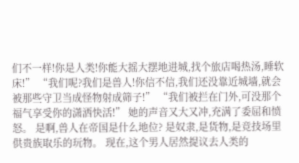们不一样!你是人类!你能大摇大摆地进城,找个旅店喝热汤,睡软床!” “我们呢?我们是兽人!你信不信,我们还没靠近城墙,就会被那些守卫当成怪物射成筛子!” “我们被拦在门外,可没那个福气享受你的潇洒快活!” 她的声音又大又冲,充满了委屈和愤怒。 是啊,兽人在帝国是什么地位? 是奴隶,是货物,是竞技场里供贵族取乐的玩物。 现在,这个男人居然提议去人类的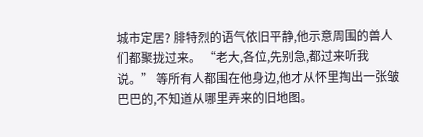城市定居? 腓特烈的语气依旧平静,他示意周围的兽人们都聚拢过来。 “老大,各位,先别急,都过来听我说。” 等所有人都围在他身边,他才从怀里掏出一张皱巴巴的,不知道从哪里弄来的旧地图。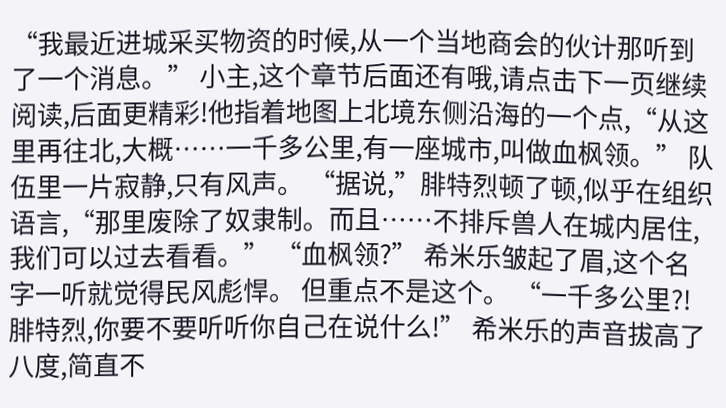“我最近进城采买物资的时候,从一个当地商会的伙计那听到了一个消息。” 小主,这个章节后面还有哦,请点击下一页继续阅读,后面更精彩!他指着地图上北境东侧沿海的一个点,“从这里再往北,大概……一千多公里,有一座城市,叫做血枫领。” 队伍里一片寂静,只有风声。 “据说,”腓特烈顿了顿,似乎在组织语言,“那里废除了奴隶制。而且……不排斥兽人在城内居住,我们可以过去看看。” “血枫领?” 希米乐皱起了眉,这个名字一听就觉得民风彪悍。 但重点不是这个。 “一千多公里?!腓特烈,你要不要听听你自己在说什么!” 希米乐的声音拔高了八度,简直不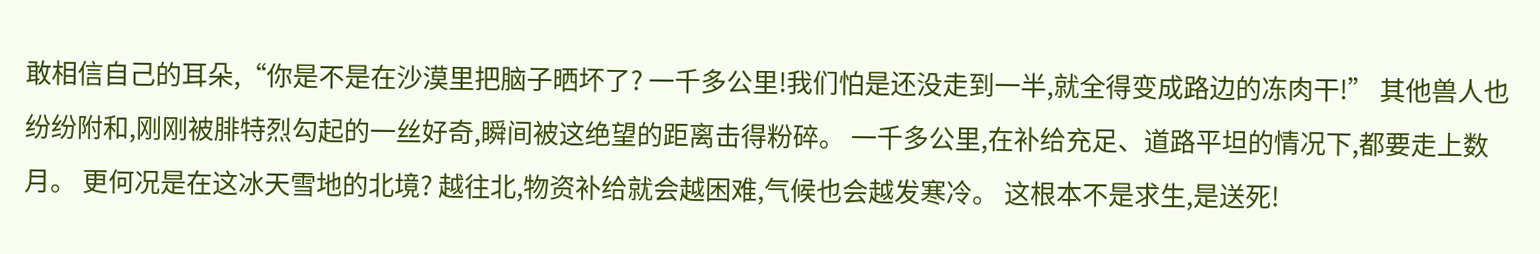敢相信自己的耳朵,“你是不是在沙漠里把脑子晒坏了? 一千多公里!我们怕是还没走到一半,就全得变成路边的冻肉干!” 其他兽人也纷纷附和,刚刚被腓特烈勾起的一丝好奇,瞬间被这绝望的距离击得粉碎。 一千多公里,在补给充足、道路平坦的情况下,都要走上数月。 更何况是在这冰天雪地的北境? 越往北,物资补给就会越困难,气候也会越发寒冷。 这根本不是求生,是送死!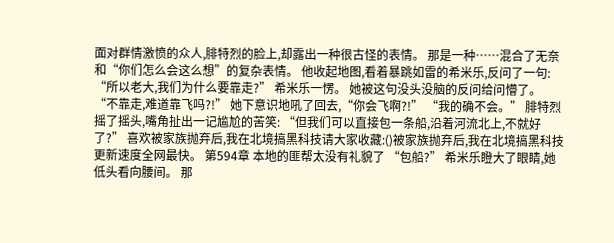面对群情激愤的众人,腓特烈的脸上,却露出一种很古怪的表情。 那是一种……混合了无奈和“你们怎么会这么想”的复杂表情。 他收起地图,看着暴跳如雷的希米乐,反问了一句: “所以老大,我们为什么要靠走?” 希米乐一愣。 她被这句没头没脑的反问给问懵了。 “不靠走,难道靠飞吗?!” 她下意识地吼了回去,“你会飞啊?!” “我的确不会。” 腓特烈摇了摇头,嘴角扯出一记尴尬的苦笑: “但我们可以直接包一条船,沿着河流北上,不就好了?” 喜欢被家族抛弃后,我在北境搞黑科技请大家收藏:()被家族抛弃后,我在北境搞黑科技更新速度全网最快。 第594章 本地的匪帮太没有礼貌了 “包船?” 希米乐瞪大了眼睛,她低头看向腰间。 那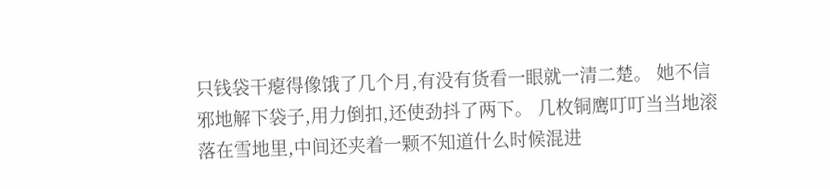只钱袋干瘪得像饿了几个月,有没有货看一眼就一清二楚。 她不信邪地解下袋子,用力倒扣,还使劲抖了两下。 几枚铜鹰叮叮当当地滚落在雪地里,中间还夹着一颗不知道什么时候混进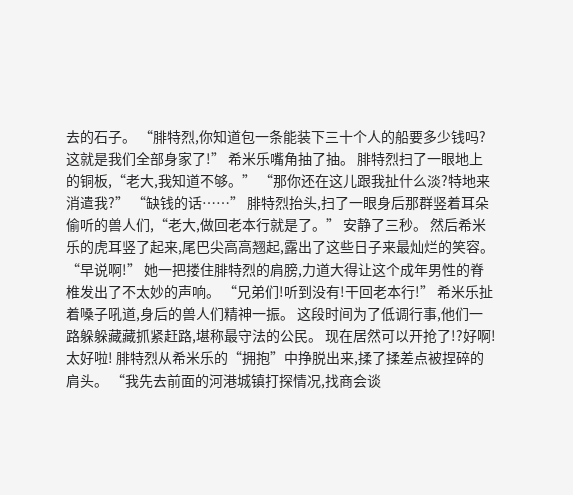去的石子。 “腓特烈,你知道包一条能装下三十个人的船要多少钱吗?这就是我们全部身家了!” 希米乐嘴角抽了抽。 腓特烈扫了一眼地上的铜板,“老大,我知道不够。” “那你还在这儿跟我扯什么淡?特地来消遣我?” “缺钱的话……” 腓特烈抬头,扫了一眼身后那群竖着耳朵偷听的兽人们,“老大,做回老本行就是了。” 安静了三秒。 然后希米乐的虎耳竖了起来,尾巴尖高高翘起,露出了这些日子来最灿烂的笑容。 “早说啊!” 她一把搂住腓特烈的肩膀,力道大得让这个成年男性的脊椎发出了不太妙的声响。 “兄弟们!听到没有!干回老本行!” 希米乐扯着嗓子吼道,身后的兽人们精神一振。 这段时间为了低调行事,他们一路躲躲藏藏抓紧赶路,堪称最守法的公民。 现在居然可以开抢了!?好啊!太好啦! 腓特烈从希米乐的“拥抱”中挣脱出来,揉了揉差点被捏碎的肩头。 “我先去前面的河港城镇打探情况,找商会谈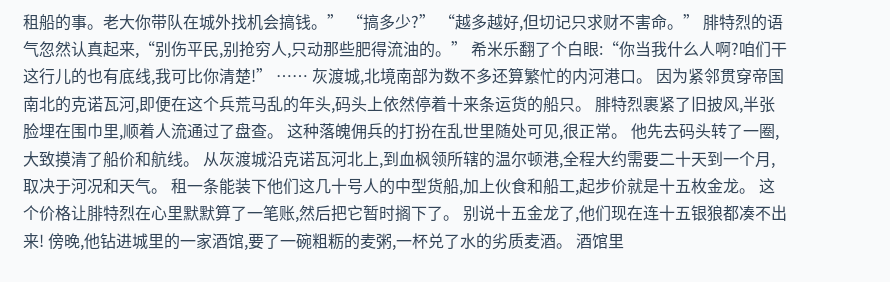租船的事。老大你带队在城外找机会搞钱。” “搞多少?” “越多越好,但切记只求财不害命。” 腓特烈的语气忽然认真起来,“别伤平民,别抢穷人,只动那些肥得流油的。” 希米乐翻了个白眼:“你当我什么人啊?咱们干这行儿的也有底线,我可比你清楚!” …… 灰渡城,北境南部为数不多还算繁忙的内河港口。 因为紧邻贯穿帝国南北的克诺瓦河,即便在这个兵荒马乱的年头,码头上依然停着十来条运货的船只。 腓特烈裹紧了旧披风,半张脸埋在围巾里,顺着人流通过了盘查。 这种落魄佣兵的打扮在乱世里随处可见,很正常。 他先去码头转了一圈,大致摸清了船价和航线。 从灰渡城沿克诺瓦河北上,到血枫领所辖的温尔顿港,全程大约需要二十天到一个月,取决于河况和天气。 租一条能装下他们这几十号人的中型货船,加上伙食和船工,起步价就是十五枚金龙。 这个价格让腓特烈在心里默默算了一笔账,然后把它暂时搁下了。 别说十五金龙了,他们现在连十五银狼都凑不出来! 傍晚,他钻进城里的一家酒馆,要了一碗粗粝的麦粥,一杯兑了水的劣质麦酒。 酒馆里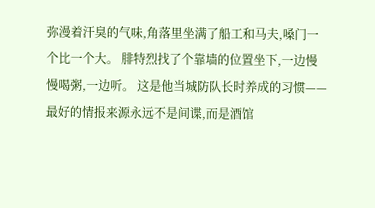弥漫着汗臭的气味,角落里坐满了船工和马夫,嗓门一个比一个大。 腓特烈找了个靠墙的位置坐下,一边慢慢喝粥,一边听。 这是他当城防队长时养成的习惯——最好的情报来源永远不是间谍,而是酒馆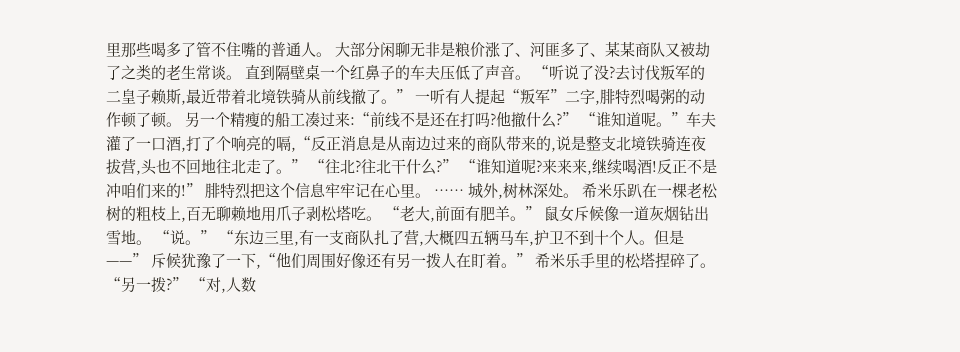里那些喝多了管不住嘴的普通人。 大部分闲聊无非是粮价涨了、河匪多了、某某商队又被劫了之类的老生常谈。 直到隔壁桌一个红鼻子的车夫压低了声音。 “听说了没?去讨伐叛军的二皇子赖斯,最近带着北境铁骑从前线撤了。” 一听有人提起“叛军”二字,腓特烈喝粥的动作顿了顿。 另一个精瘦的船工凑过来:“前线不是还在打吗?他撤什么?” “谁知道呢。”车夫灌了一口酒,打了个响亮的嗝,“反正消息是从南边过来的商队带来的,说是整支北境铁骑连夜拔营,头也不回地往北走了。” “往北?往北干什么?” “谁知道呢?来来来,继续喝酒!反正不是冲咱们来的!” 腓特烈把这个信息牢牢记在心里。 …… 城外,树林深处。 希米乐趴在一棵老松树的粗枝上,百无聊赖地用爪子剥松塔吃。 “老大,前面有肥羊。” 鼠女斥候像一道灰烟钻出雪地。 “说。” “东边三里,有一支商队扎了营,大概四五辆马车,护卫不到十个人。但是——” 斥候犹豫了一下,“他们周围好像还有另一拨人在盯着。” 希米乐手里的松塔捏碎了。 “另一拨?” “对,人数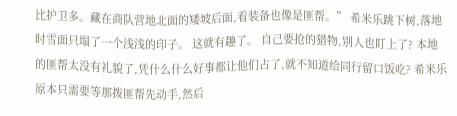比护卫多。藏在商队营地北面的矮坡后面,看装备也像是匪帮。” 希米乐跳下树,落地时雪面只塌了一个浅浅的印子。 这就有趣了。 自己要抢的猎物,别人也盯上了? 本地的匪帮太没有礼貌了,凭什么什么好事都让他们占了,就不知道给同行留口饭吃? 希米乐原本只需要等那拨匪帮先动手,然后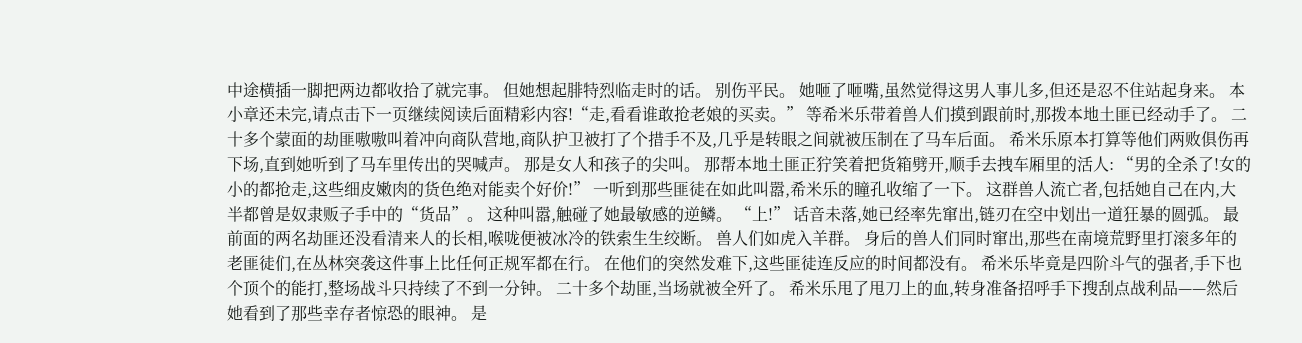中途横插一脚把两边都收拾了就完事。 但她想起腓特烈临走时的话。 别伤平民。 她咂了咂嘴,虽然觉得这男人事儿多,但还是忍不住站起身来。 本小章还未完,请点击下一页继续阅读后面精彩内容!“走,看看谁敢抢老娘的买卖。” 等希米乐带着兽人们摸到跟前时,那拨本地土匪已经动手了。 二十多个蒙面的劫匪嗷嗷叫着冲向商队营地,商队护卫被打了个措手不及,几乎是转眼之间就被压制在了马车后面。 希米乐原本打算等他们两败俱伤再下场,直到她听到了马车里传出的哭喊声。 那是女人和孩子的尖叫。 那帮本地土匪正狞笑着把货箱劈开,顺手去拽车厢里的活人: “男的全杀了!女的小的都抢走,这些细皮嫩肉的货色绝对能卖个好价!” 一听到那些匪徒在如此叫嚣,希米乐的瞳孔收缩了一下。 这群兽人流亡者,包括她自己在内,大半都曾是奴隶贩子手中的“货品”。 这种叫嚣,触碰了她最敏感的逆鳞。 “上!” 话音未落,她已经率先窜出,链刃在空中划出一道狂暴的圆弧。 最前面的两名劫匪还没看清来人的长相,喉咙便被冰冷的铁索生生绞断。 兽人们如虎入羊群。 身后的兽人们同时窜出,那些在南境荒野里打滚多年的老匪徒们,在丛林突袭这件事上比任何正规军都在行。 在他们的突然发难下,这些匪徒连反应的时间都没有。 希米乐毕竟是四阶斗气的强者,手下也个顶个的能打,整场战斗只持续了不到一分钟。 二十多个劫匪,当场就被全歼了。 希米乐甩了甩刀上的血,转身准备招呼手下搜刮点战利品——然后她看到了那些幸存者惊恐的眼神。 是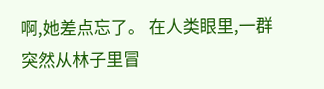啊,她差点忘了。 在人类眼里,一群突然从林子里冒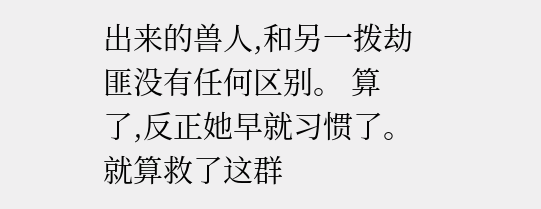出来的兽人,和另一拨劫匪没有任何区别。 算了,反正她早就习惯了。 就算救了这群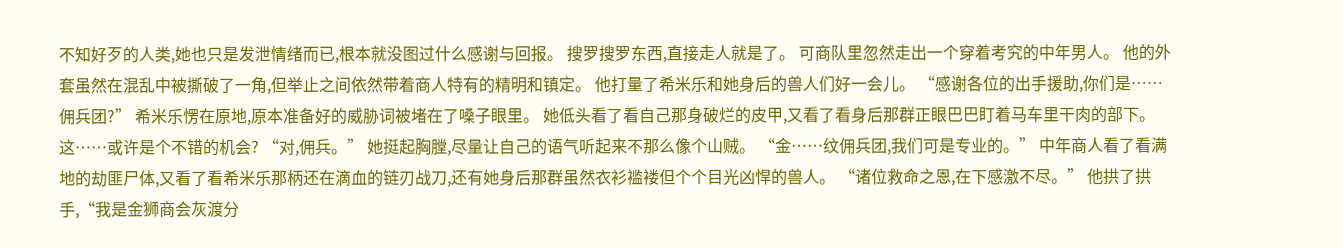不知好歹的人类,她也只是发泄情绪而已,根本就没图过什么感谢与回报。 搜罗搜罗东西,直接走人就是了。 可商队里忽然走出一个穿着考究的中年男人。 他的外套虽然在混乱中被撕破了一角,但举止之间依然带着商人特有的精明和镇定。 他打量了希米乐和她身后的兽人们好一会儿。 “感谢各位的出手援助,你们是……佣兵团?” 希米乐愣在原地,原本准备好的威胁词被堵在了嗓子眼里。 她低头看了看自己那身破烂的皮甲,又看了看身后那群正眼巴巴盯着马车里干肉的部下。 这……或许是个不错的机会? “对,佣兵。” 她挺起胸膛,尽量让自己的语气听起来不那么像个山贼。 “金……纹佣兵团,我们可是专业的。” 中年商人看了看满地的劫匪尸体,又看了看希米乐那柄还在滴血的链刃战刀,还有她身后那群虽然衣衫褴褛但个个目光凶悍的兽人。 “诸位救命之恩,在下感激不尽。” 他拱了拱手,“我是金狮商会灰渡分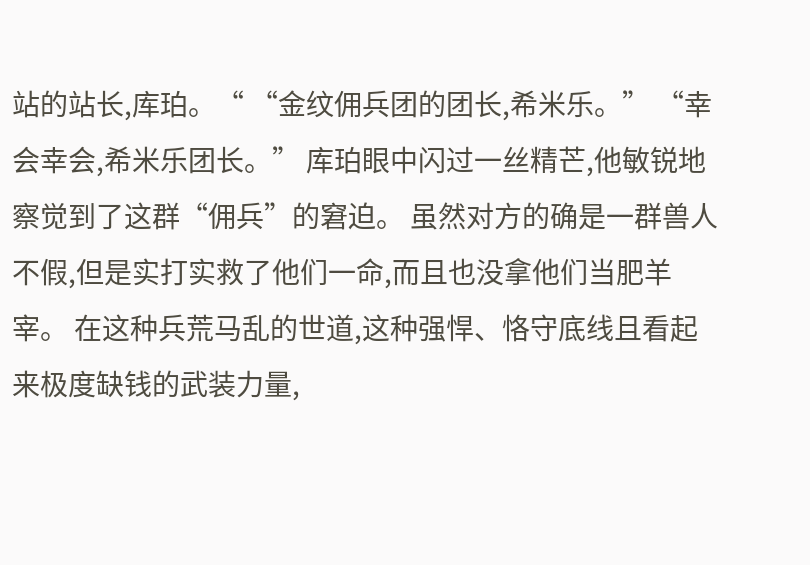站的站长,库珀。“ “金纹佣兵团的团长,希米乐。” “幸会幸会,希米乐团长。” 库珀眼中闪过一丝精芒,他敏锐地察觉到了这群“佣兵”的窘迫。 虽然对方的确是一群兽人不假,但是实打实救了他们一命,而且也没拿他们当肥羊宰。 在这种兵荒马乱的世道,这种强悍、恪守底线且看起来极度缺钱的武装力量,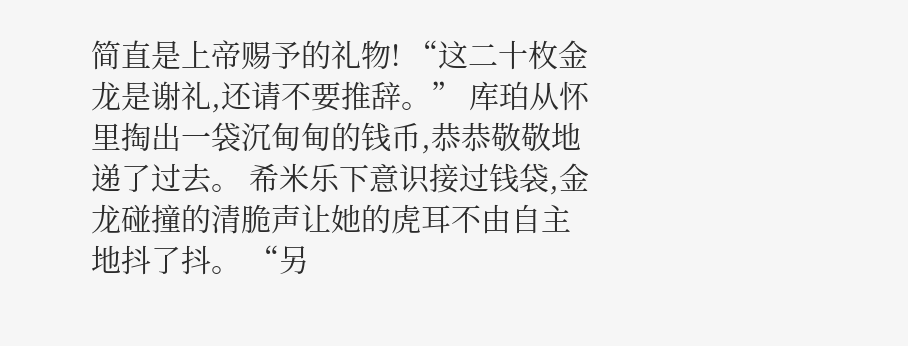简直是上帝赐予的礼物! “这二十枚金龙是谢礼,还请不要推辞。” 库珀从怀里掏出一袋沉甸甸的钱币,恭恭敬敬地递了过去。 希米乐下意识接过钱袋,金龙碰撞的清脆声让她的虎耳不由自主地抖了抖。 “另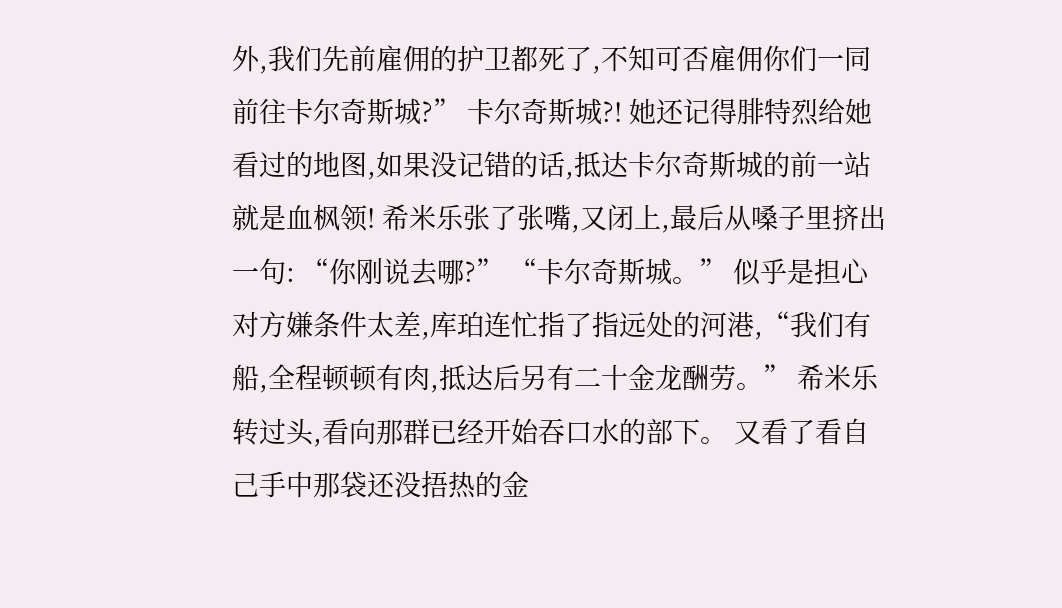外,我们先前雇佣的护卫都死了,不知可否雇佣你们一同前往卡尔奇斯城?” 卡尔奇斯城?! 她还记得腓特烈给她看过的地图,如果没记错的话,抵达卡尔奇斯城的前一站就是血枫领! 希米乐张了张嘴,又闭上,最后从嗓子里挤出一句: “你刚说去哪?” “卡尔奇斯城。” 似乎是担心对方嫌条件太差,库珀连忙指了指远处的河港,“我们有船,全程顿顿有肉,抵达后另有二十金龙酬劳。” 希米乐转过头,看向那群已经开始吞口水的部下。 又看了看自己手中那袋还没捂热的金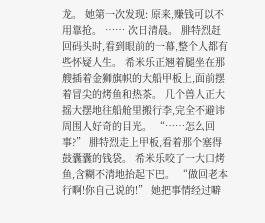龙。 她第一次发现: 原来,赚钱可以不用靠抢。 …… 次日清晨。 腓特烈赶回码头时,看到眼前的一幕,整个人都有些怀疑人生。 希米乐正翘着腿坐在那艘插着金狮旗帜的大船甲板上,面前摆着冒尖的烤鱼和热茶。 几个兽人正大摇大摆地往船舱里搬行李,完全不避讳周围人好奇的目光。 “……怎么回事?” 腓特烈走上甲板,看着那个塞得鼓囊囊的钱袋。 希米乐咬了一大口烤鱼,含糊不清地抬起下巴。 “做回老本行啊!你自己说的!” 她把事情经过噼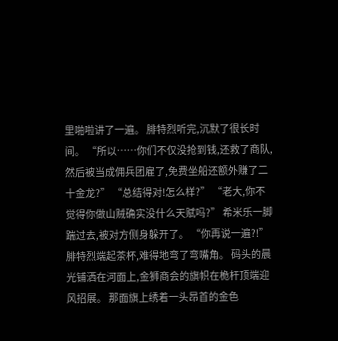里啪啦讲了一遍。 腓特烈听完,沉默了很长时间。 “所以……你们不仅没抢到钱,还救了商队,然后被当成佣兵团雇了,免费坐船还额外赚了二十金龙?” “总结得对!怎么样?” “老大,你不觉得你做山贼确实没什么天赋吗?” 希米乐一脚踹过去,被对方侧身躲开了。 “你再说一遍?!” 腓特烈端起茶杯,难得地弯了弯嘴角。 码头的晨光铺洒在河面上,金狮商会的旗帜在桅杆顶端迎风招展。 那面旗上绣着一头昂首的金色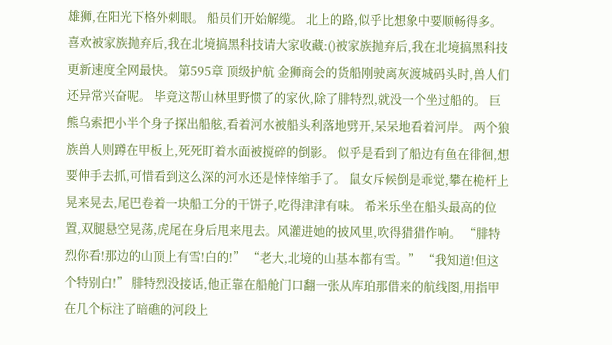雄狮,在阳光下格外刺眼。 船员们开始解缆。 北上的路,似乎比想象中要顺畅得多。 喜欢被家族抛弃后,我在北境搞黑科技请大家收藏:()被家族抛弃后,我在北境搞黑科技更新速度全网最快。 第595章 顶级护航 金狮商会的货船刚驶离灰渡城码头时,兽人们还异常兴奋呢。 毕竟这帮山林里野惯了的家伙,除了腓特烈,就没一个坐过船的。 巨熊乌索把小半个身子探出船舷,看着河水被船头利落地劈开,呆呆地看着河岸。 两个狼族兽人则蹲在甲板上,死死盯着水面被搅碎的倒影。 似乎是看到了船边有鱼在徘徊,想要伸手去抓,可惜看到这么深的河水还是悻悻缩手了。 鼠女斥候倒是乖觉,攀在桅杆上晃来晃去,尾巴卷着一块船工分的干饼子,吃得津津有味。 希米乐坐在船头最高的位置,双腿悬空晃荡,虎尾在身后甩来甩去。风灌进她的披风里,吹得猎猎作响。 “腓特烈你看!那边的山顶上有雪!白的!” “老大,北境的山基本都有雪。” “我知道!但这个特别白!” 腓特烈没接话,他正靠在船舱门口翻一张从库珀那借来的航线图,用指甲在几个标注了暗礁的河段上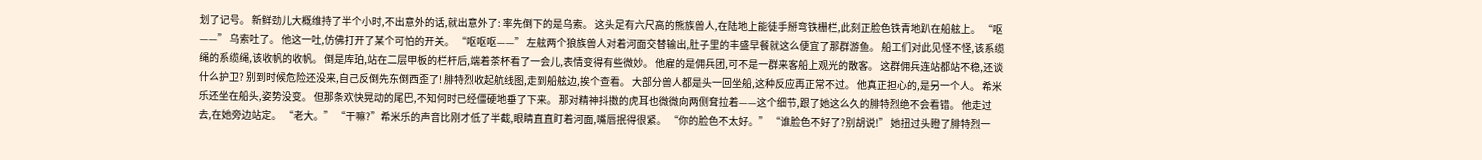划了记号。 新鲜劲儿大概维持了半个小时,不出意外的话,就出意外了: 率先倒下的是乌索。 这头足有六尺高的熊族兽人,在陆地上能徒手掰弯铁栅栏,此刻正脸色铁青地趴在船舷上。 “呕——” 乌索吐了。 他这一吐,仿佛打开了某个可怕的开关。 “呕呕呕——” 左舷两个狼族兽人对着河面交替输出,肚子里的丰盛早餐就这么便宜了那群游鱼。 船工们对此见怪不怪,该系缆绳的系缆绳,该收帆的收帆。 倒是库珀,站在二层甲板的栏杆后,端着茶杯看了一会儿,表情变得有些微妙。 他雇的是佣兵团,可不是一群来客船上观光的散客。 这群佣兵连站都站不稳,还谈什么护卫? 别到时候危险还没来,自己反倒先东倒西歪了! 腓特烈收起航线图,走到船舷边,挨个查看。 大部分兽人都是头一回坐船,这种反应再正常不过。 他真正担心的,是另一个人。 希米乐还坐在船头,姿势没变。 但那条欢快晃动的尾巴,不知何时已经僵硬地垂了下来。 那对精神抖擞的虎耳也微微向两侧耷拉着——这个细节,跟了她这么久的腓特烈绝不会看错。 他走过去,在她旁边站定。 “老大。” “干嘛?”希米乐的声音比刚才低了半截,眼睛直直盯着河面,嘴唇抿得很紧。 “你的脸色不太好。” “谁脸色不好了?别胡说!” 她扭过头瞪了腓特烈一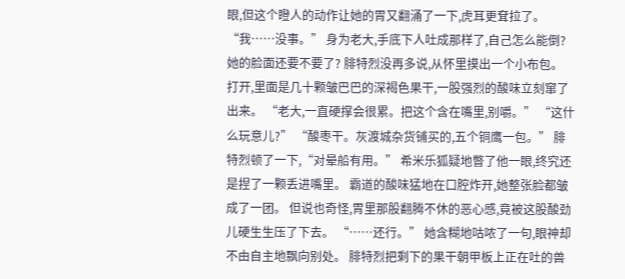眼,但这个瞪人的动作让她的胃又翻涌了一下,虎耳更耷拉了。 “我……没事。” 身为老大,手底下人吐成那样了,自己怎么能倒? 她的脸面还要不要了? 腓特烈没再多说,从怀里摸出一个小布包。 打开,里面是几十颗皱巴巴的深褐色果干,一股强烈的酸味立刻窜了出来。 “老大,一直硬撑会很累。把这个含在嘴里,别嚼。” “这什么玩意儿?” “酸枣干。灰渡城杂货铺买的,五个铜鹰一包。” 腓特烈顿了一下,“对晕船有用。” 希米乐狐疑地瞥了他一眼,终究还是捏了一颗丢进嘴里。 霸道的酸味猛地在口腔炸开,她整张脸都皱成了一团。 但说也奇怪,胃里那股翻腾不休的恶心感,竟被这股酸劲儿硬生生压了下去。 “……还行。” 她含糊地咕哝了一句,眼神却不由自主地飘向别处。 腓特烈把剩下的果干朝甲板上正在吐的兽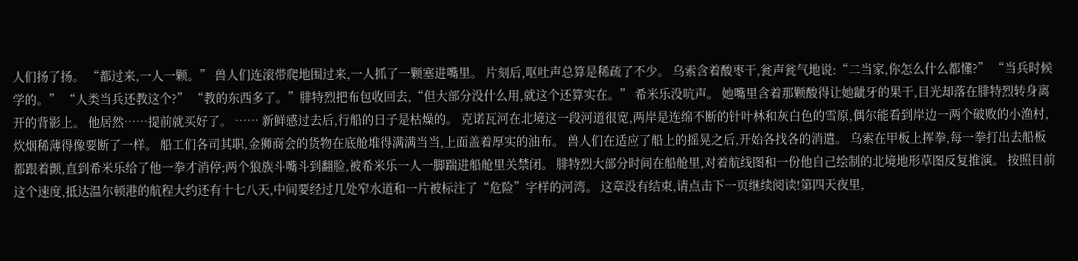人们扬了扬。 “都过来,一人一颗。” 兽人们连滚带爬地围过来,一人抓了一颗塞进嘴里。 片刻后,呕吐声总算是稀疏了不少。 乌索含着酸枣干,瓮声瓮气地说:“二当家,你怎么什么都懂?” “当兵时候学的。” “人类当兵还教这个?” “教的东西多了。”腓特烈把布包收回去,“但大部分没什么用,就这个还算实在。” 希米乐没吭声。 她嘴里含着那颗酸得让她龇牙的果干,目光却落在腓特烈转身离开的背影上。 他居然……提前就买好了。 …… 新鲜感过去后,行船的日子是枯燥的。 克诺瓦河在北境这一段河道很宽,两岸是连绵不断的针叶林和灰白色的雪原,偶尔能看到岸边一两个破败的小渔村,炊烟稀薄得像要断了一样。 船工们各司其职,金狮商会的货物在底舱堆得满满当当,上面盖着厚实的油布。 兽人们在适应了船上的摇晃之后,开始各找各的消遣。 乌索在甲板上挥拳,每一拳打出去船板都跟着颤,直到希米乐给了他一拳才消停;两个狼族斗嘴斗到翻脸,被希米乐一人一脚踹进船舱里关禁闭。 腓特烈大部分时间在船舱里,对着航线图和一份他自己绘制的北境地形草图反复推演。 按照目前这个速度,抵达温尔顿港的航程大约还有十七八天,中间要经过几处窄水道和一片被标注了“危险”字样的河湾。 这章没有结束,请点击下一页继续阅读!第四天夜里,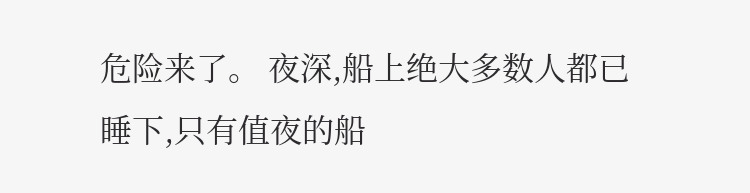危险来了。 夜深,船上绝大多数人都已睡下,只有值夜的船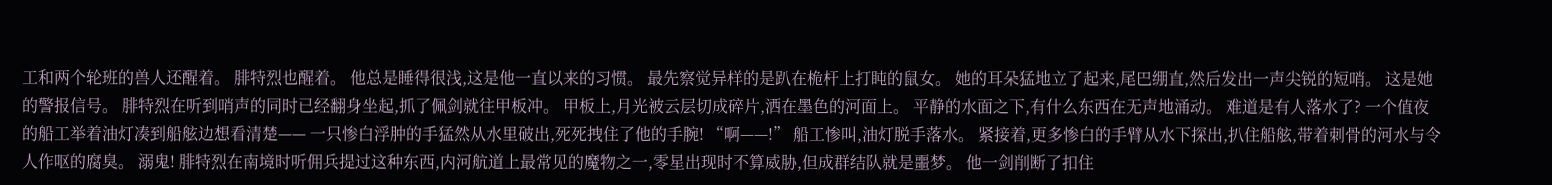工和两个轮班的兽人还醒着。 腓特烈也醒着。 他总是睡得很浅,这是他一直以来的习惯。 最先察觉异样的是趴在桅杆上打盹的鼠女。 她的耳朵猛地立了起来,尾巴绷直,然后发出一声尖锐的短哨。 这是她的警报信号。 腓特烈在听到哨声的同时已经翻身坐起,抓了佩剑就往甲板冲。 甲板上,月光被云层切成碎片,洒在墨色的河面上。 平静的水面之下,有什么东西在无声地涌动。 难道是有人落水了? 一个值夜的船工举着油灯凑到船舷边想看清楚—— 一只惨白浮肿的手猛然从水里破出,死死拽住了他的手腕! “啊——!” 船工惨叫,油灯脱手落水。 紧接着,更多惨白的手臂从水下探出,扒住船舷,带着刺骨的河水与令人作呕的腐臭。 溺鬼! 腓特烈在南境时听佣兵提过这种东西,内河航道上最常见的魔物之一,零星出现时不算威胁,但成群结队就是噩梦。 他一剑削断了扣住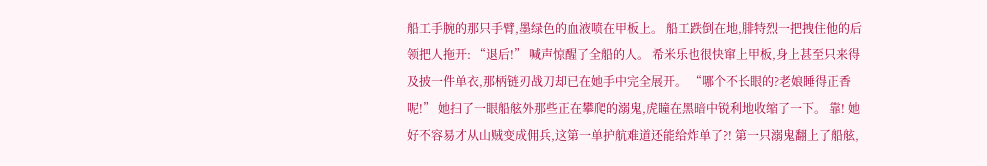船工手腕的那只手臂,墨绿色的血液喷在甲板上。 船工跌倒在地,腓特烈一把拽住他的后领把人拖开: “退后!” 喊声惊醒了全船的人。 希米乐也很快窜上甲板,身上甚至只来得及披一件单衣,那柄链刃战刀却已在她手中完全展开。 “哪个不长眼的?老娘睡得正香呢!” 她扫了一眼船舷外那些正在攀爬的溺鬼,虎瞳在黑暗中锐利地收缩了一下。 靠! 她好不容易才从山贼变成佣兵,这第一单护航难道还能给炸单了?! 第一只溺鬼翻上了船舷,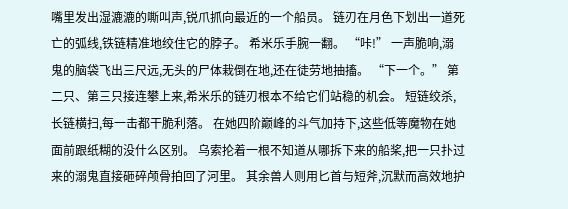嘴里发出湿漉漉的嘶叫声,锐爪抓向最近的一个船员。 链刃在月色下划出一道死亡的弧线,铁链精准地绞住它的脖子。 希米乐手腕一翻。 “咔!” 一声脆响,溺鬼的脑袋飞出三尺远,无头的尸体栽倒在地,还在徒劳地抽搐。 “下一个。” 第二只、第三只接连攀上来,希米乐的链刃根本不给它们站稳的机会。 短链绞杀,长链横扫,每一击都干脆利落。 在她四阶巅峰的斗气加持下,这些低等魔物在她面前跟纸糊的没什么区别。 乌索抡着一根不知道从哪拆下来的船桨,把一只扑过来的溺鬼直接砸碎颅骨拍回了河里。 其余兽人则用匕首与短斧,沉默而高效地护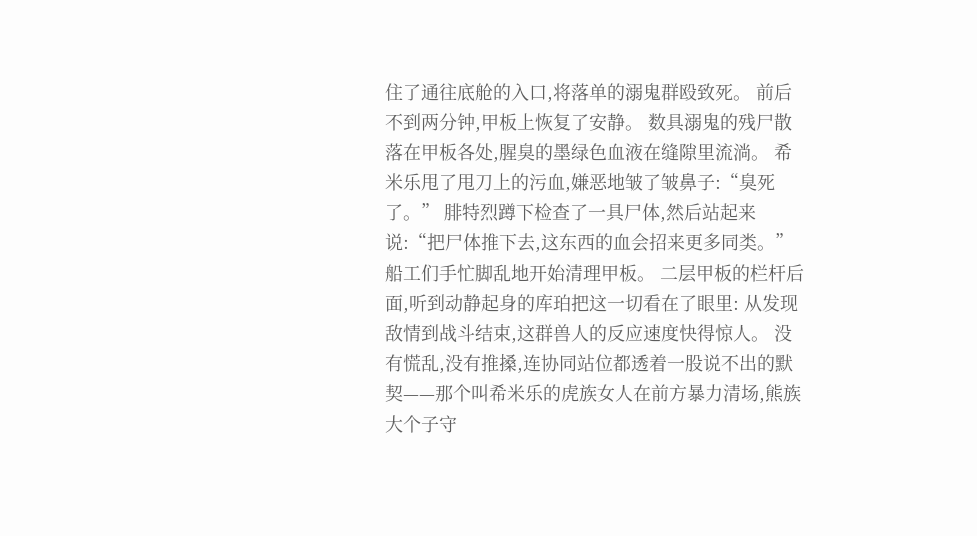住了通往底舱的入口,将落单的溺鬼群殴致死。 前后不到两分钟,甲板上恢复了安静。 数具溺鬼的残尸散落在甲板各处,腥臭的墨绿色血液在缝隙里流淌。 希米乐甩了甩刀上的污血,嫌恶地皱了皱鼻子:“臭死了。” 腓特烈蹲下检查了一具尸体,然后站起来说:“把尸体推下去,这东西的血会招来更多同类。” 船工们手忙脚乱地开始清理甲板。 二层甲板的栏杆后面,听到动静起身的库珀把这一切看在了眼里: 从发现敌情到战斗结束,这群兽人的反应速度快得惊人。 没有慌乱,没有推搡,连协同站位都透着一股说不出的默契——那个叫希米乐的虎族女人在前方暴力清场,熊族大个子守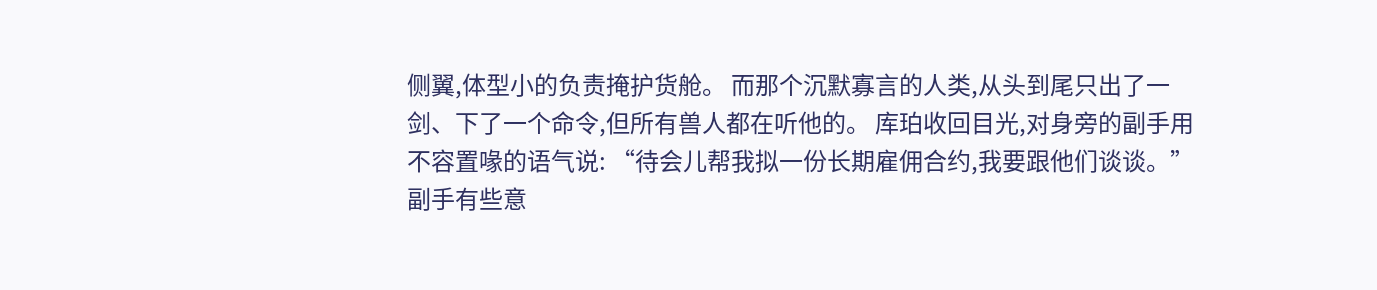侧翼,体型小的负责掩护货舱。 而那个沉默寡言的人类,从头到尾只出了一剑、下了一个命令,但所有兽人都在听他的。 库珀收回目光,对身旁的副手用不容置喙的语气说: “待会儿帮我拟一份长期雇佣合约,我要跟他们谈谈。” 副手有些意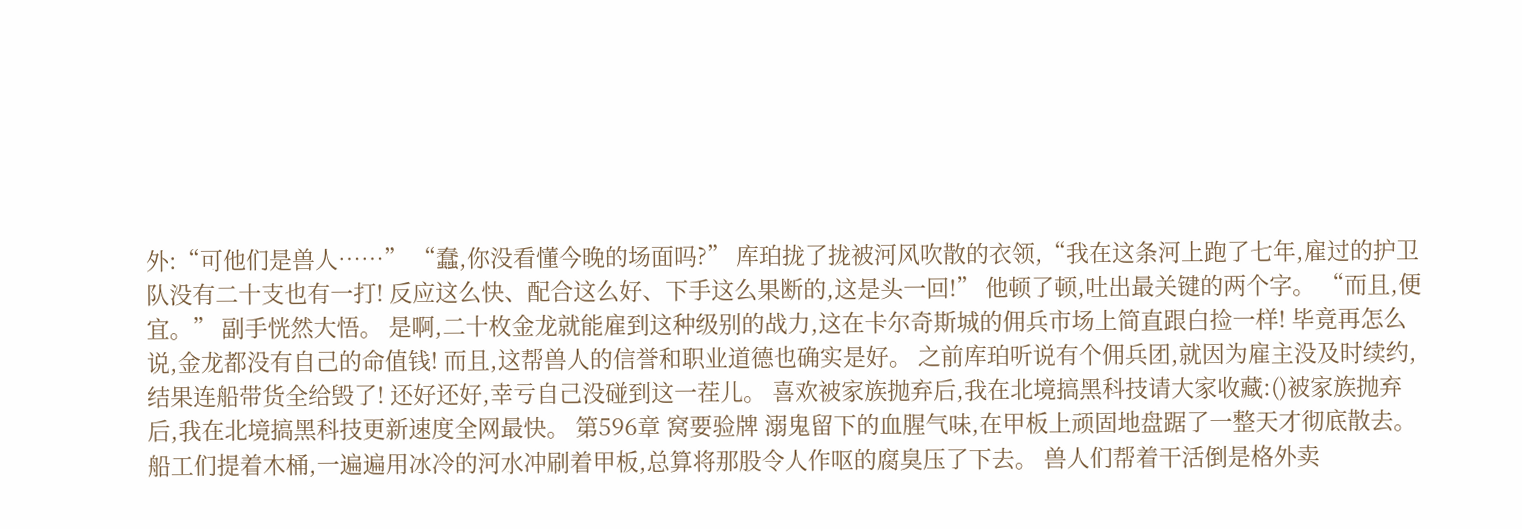外:“可他们是兽人……” “蠢,你没看懂今晚的场面吗?” 库珀拢了拢被河风吹散的衣领,“我在这条河上跑了七年,雇过的护卫队没有二十支也有一打! 反应这么快、配合这么好、下手这么果断的,这是头一回!” 他顿了顿,吐出最关键的两个字。 “而且,便宜。” 副手恍然大悟。 是啊,二十枚金龙就能雇到这种级别的战力,这在卡尔奇斯城的佣兵市场上简直跟白捡一样! 毕竟再怎么说,金龙都没有自己的命值钱! 而且,这帮兽人的信誉和职业道德也确实是好。 之前库珀听说有个佣兵团,就因为雇主没及时续约,结果连船带货全给毁了! 还好还好,幸亏自己没碰到这一茬儿。 喜欢被家族抛弃后,我在北境搞黑科技请大家收藏:()被家族抛弃后,我在北境搞黑科技更新速度全网最快。 第596章 窝要验牌 溺鬼留下的血腥气味,在甲板上顽固地盘踞了一整天才彻底散去。 船工们提着木桶,一遍遍用冰冷的河水冲刷着甲板,总算将那股令人作呕的腐臭压了下去。 兽人们帮着干活倒是格外卖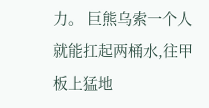力。 巨熊乌索一个人就能扛起两桶水,往甲板上猛地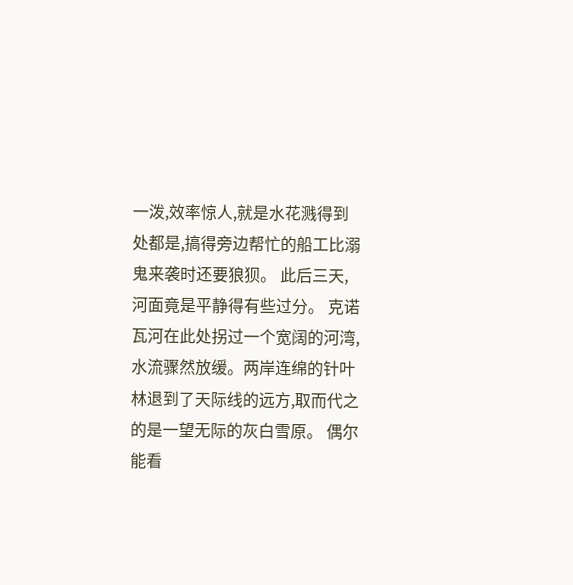一泼,效率惊人,就是水花溅得到处都是,搞得旁边帮忙的船工比溺鬼来袭时还要狼狈。 此后三天,河面竟是平静得有些过分。 克诺瓦河在此处拐过一个宽阔的河湾,水流骤然放缓。两岸连绵的针叶林退到了天际线的远方,取而代之的是一望无际的灰白雪原。 偶尔能看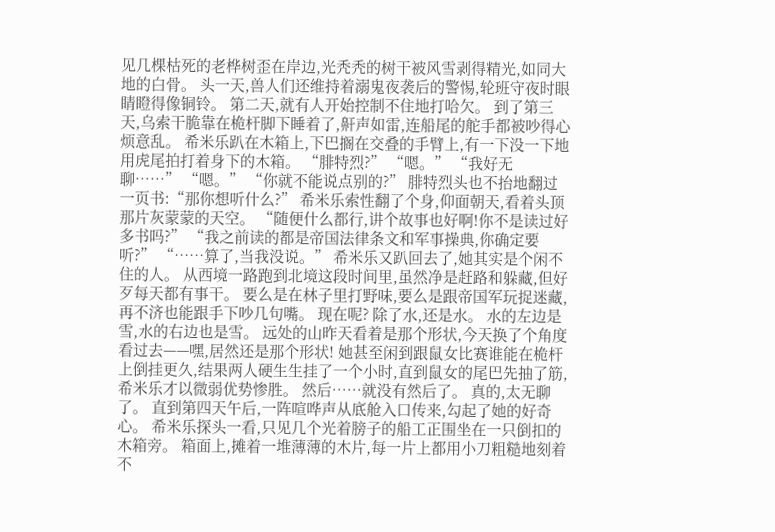见几棵枯死的老桦树歪在岸边,光秃秃的树干被风雪剥得精光,如同大地的白骨。 头一天,兽人们还维持着溺鬼夜袭后的警惕,轮班守夜时眼睛瞪得像铜铃。 第二天,就有人开始控制不住地打哈欠。 到了第三天,乌索干脆靠在桅杆脚下睡着了,鼾声如雷,连船尾的舵手都被吵得心烦意乱。 希米乐趴在木箱上,下巴搁在交叠的手臂上,有一下没一下地用虎尾拍打着身下的木箱。 “腓特烈?” “嗯。” “我好无聊……” “嗯。” “你就不能说点别的?” 腓特烈头也不抬地翻过一页书:“那你想听什么?” 希米乐索性翻了个身,仰面朝天,看着头顶那片灰蒙蒙的天空。 “随便什么都行,讲个故事也好啊!你不是读过好多书吗?” “我之前读的都是帝国法律条文和军事操典,你确定要听?” “……算了,当我没说。” 希米乐又趴回去了,她其实是个闲不住的人。 从西境一路跑到北境这段时间里,虽然净是赶路和躲藏,但好歹每天都有事干。 要么是在林子里打野味,要么是跟帝国军玩捉迷藏,再不济也能跟手下吵几句嘴。 现在呢? 除了水,还是水。 水的左边是雪,水的右边也是雪。 远处的山昨天看着是那个形状,今天换了个角度看过去——嘿,居然还是那个形状! 她甚至闲到跟鼠女比赛谁能在桅杆上倒挂更久,结果两人硬生生挂了一个小时,直到鼠女的尾巴先抽了筋,希米乐才以微弱优势惨胜。 然后……就没有然后了。 真的,太无聊了。 直到第四天午后,一阵喧哗声从底舱入口传来,勾起了她的好奇心。 希米乐探头一看,只见几个光着膀子的船工正围坐在一只倒扣的木箱旁。 箱面上,摊着一堆薄薄的木片,每一片上都用小刀粗糙地刻着不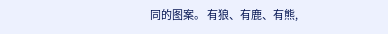同的图案。 有狼、有鹿、有熊,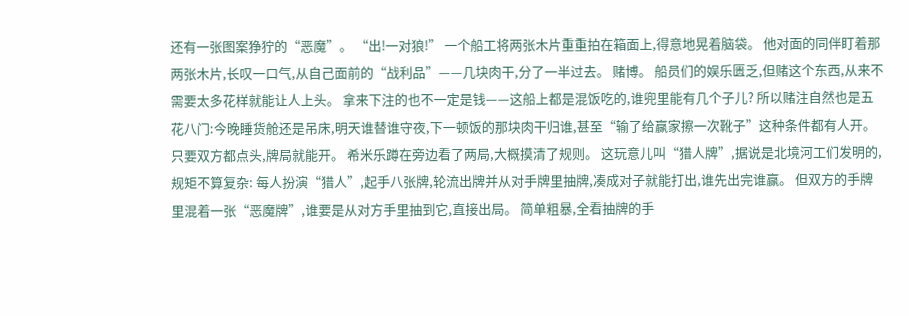还有一张图案狰狞的“恶魔”。 “出!一对狼!” 一个船工将两张木片重重拍在箱面上,得意地晃着脑袋。 他对面的同伴盯着那两张木片,长叹一口气,从自己面前的“战利品”——几块肉干,分了一半过去。 赌博。 船员们的娱乐匮乏,但赌这个东西,从来不需要太多花样就能让人上头。 拿来下注的也不一定是钱——这船上都是混饭吃的,谁兜里能有几个子儿? 所以赌注自然也是五花八门:今晚睡货舱还是吊床,明天谁替谁守夜,下一顿饭的那块肉干归谁,甚至“输了给赢家擦一次靴子”这种条件都有人开。 只要双方都点头,牌局就能开。 希米乐蹲在旁边看了两局,大概摸清了规则。 这玩意儿叫“猎人牌”,据说是北境河工们发明的,规矩不算复杂: 每人扮演“猎人”,起手八张牌,轮流出牌并从对手牌里抽牌,凑成对子就能打出,谁先出完谁赢。 但双方的手牌里混着一张“恶魔牌”,谁要是从对方手里抽到它,直接出局。 简单粗暴,全看抽牌的手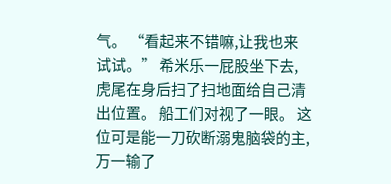气。 “看起来不错嘛,让我也来试试。” 希米乐一屁股坐下去,虎尾在身后扫了扫地面给自己清出位置。 船工们对视了一眼。 这位可是能一刀砍断溺鬼脑袋的主,万一输了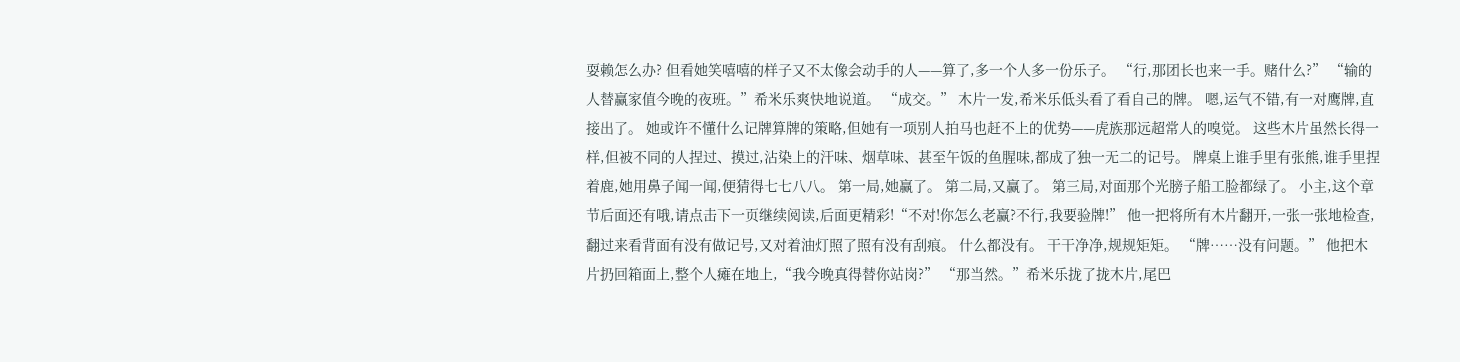耍赖怎么办? 但看她笑嘻嘻的样子又不太像会动手的人——算了,多一个人多一份乐子。 “行,那团长也来一手。赌什么?” “输的人替赢家值今晚的夜班。”希米乐爽快地说道。 “成交。” 木片一发,希米乐低头看了看自己的牌。 嗯,运气不错,有一对鹰牌,直接出了。 她或许不懂什么记牌算牌的策略,但她有一项别人拍马也赶不上的优势——虎族那远超常人的嗅觉。 这些木片虽然长得一样,但被不同的人捏过、摸过,沾染上的汗味、烟草味、甚至午饭的鱼腥味,都成了独一无二的记号。 牌桌上谁手里有张熊,谁手里捏着鹿,她用鼻子闻一闻,便猜得七七八八。 第一局,她赢了。 第二局,又赢了。 第三局,对面那个光膀子船工脸都绿了。 小主,这个章节后面还有哦,请点击下一页继续阅读,后面更精彩!“不对!你怎么老赢?不行,我要验牌!” 他一把将所有木片翻开,一张一张地检查,翻过来看背面有没有做记号,又对着油灯照了照有没有刮痕。 什么都没有。 干干净净,规规矩矩。 “牌……没有问题。” 他把木片扔回箱面上,整个人瘫在地上,“我今晚真得替你站岗?” “那当然。”希米乐拢了拢木片,尾巴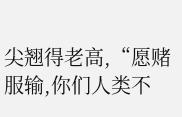尖翘得老高,“愿赌服输,你们人类不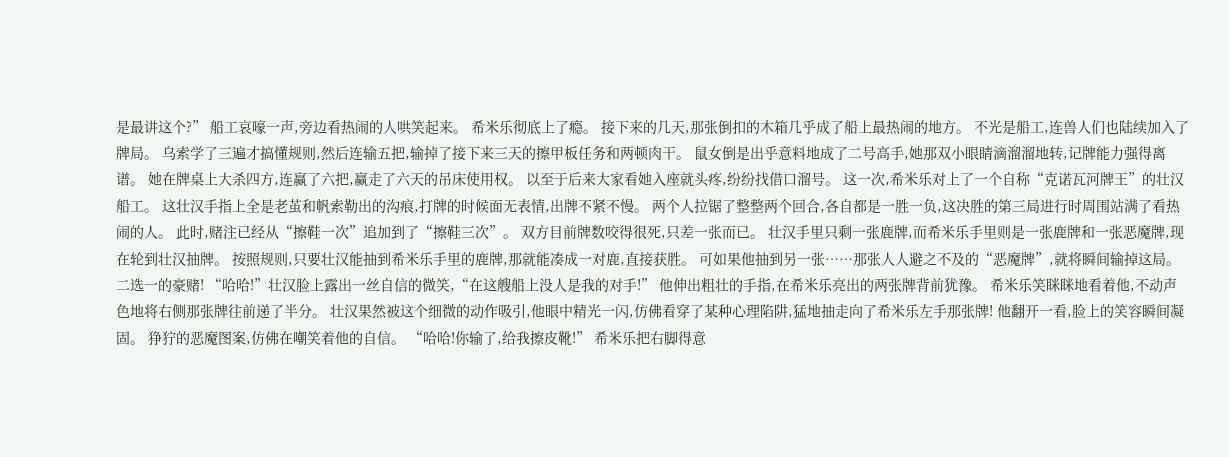是最讲这个?” 船工哀嚎一声,旁边看热闹的人哄笑起来。 希米乐彻底上了瘾。 接下来的几天,那张倒扣的木箱几乎成了船上最热闹的地方。 不光是船工,连兽人们也陆续加入了牌局。 乌索学了三遍才搞懂规则,然后连输五把,输掉了接下来三天的擦甲板任务和两顿肉干。 鼠女倒是出乎意料地成了二号高手,她那双小眼睛滴溜溜地转,记牌能力强得离谱。 她在牌桌上大杀四方,连赢了六把,赢走了六天的吊床使用权。 以至于后来大家看她入座就头疼,纷纷找借口溜号。 这一次,希米乐对上了一个自称“克诺瓦河牌王”的壮汉船工。 这壮汉手指上全是老茧和帆索勒出的沟痕,打牌的时候面无表情,出牌不紧不慢。 两个人拉锯了整整两个回合,各自都是一胜一负,这决胜的第三局进行时周围站满了看热闹的人。 此时,赌注已经从“擦鞋一次”追加到了“擦鞋三次”。 双方目前牌数咬得很死,只差一张而已。 壮汉手里只剩一张鹿牌,而希米乐手里则是一张鹿牌和一张恶魔牌,现在轮到壮汉抽牌。 按照规则,只要壮汉能抽到希米乐手里的鹿牌,那就能凑成一对鹿,直接获胜。 可如果他抽到另一张……那张人人避之不及的“恶魔牌”,就将瞬间输掉这局。 二选一的豪赌! “哈哈!”壮汉脸上露出一丝自信的微笑,“在这艘船上没人是我的对手!” 他伸出粗壮的手指,在希米乐亮出的两张牌背前犹豫。 希米乐笑眯眯地看着他,不动声色地将右侧那张牌往前递了半分。 壮汉果然被这个细微的动作吸引,他眼中精光一闪,仿佛看穿了某种心理陷阱,猛地抽走向了希米乐左手那张牌! 他翻开一看,脸上的笑容瞬间凝固。 狰狞的恶魔图案,仿佛在嘲笑着他的自信。 “哈哈!你输了,给我擦皮靴!” 希米乐把右脚得意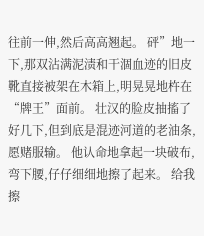往前一伸,然后高高翘起。 砰”地一下,那双沾满泥渍和干涸血迹的旧皮靴直接被架在木箱上,明晃晃地杵在“牌王”面前。 壮汉的脸皮抽搐了好几下,但到底是混迹河道的老油条,愿赌服输。 他认命地拿起一块破布,弯下腰,仔仔细细地擦了起来。 给我擦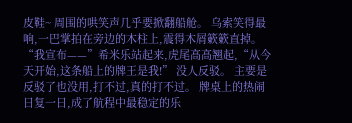皮鞋~ 周围的哄笑声几乎要掀翻船舱。 乌索笑得最响,一巴掌拍在旁边的木柱上,震得木屑簌簌直掉。 “我宣布——”希米乐站起来,虎尾高高翘起,“从今天开始,这条船上的牌王是我!” 没人反驳。 主要是反驳了也没用,打不过,真的打不过。 牌桌上的热闹日复一日,成了航程中最稳定的乐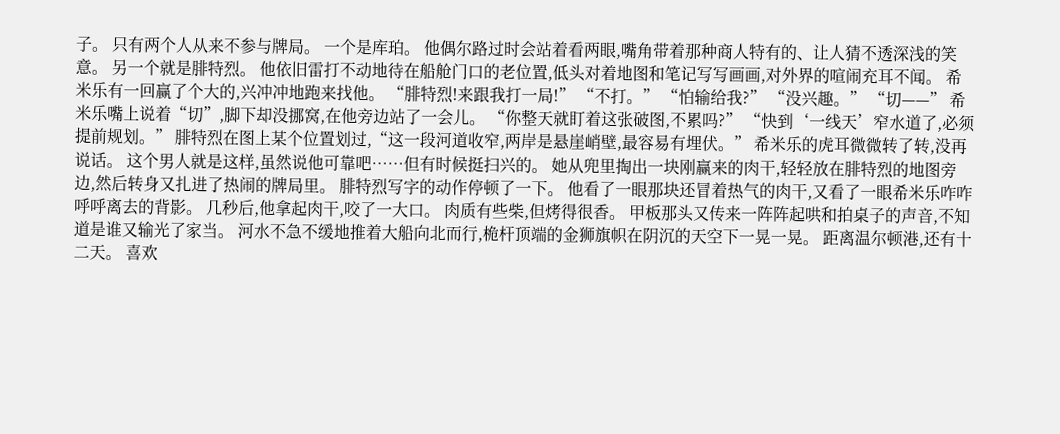子。 只有两个人从来不参与牌局。 一个是库珀。 他偶尔路过时会站着看两眼,嘴角带着那种商人特有的、让人猜不透深浅的笑意。 另一个就是腓特烈。 他依旧雷打不动地待在船舱门口的老位置,低头对着地图和笔记写写画画,对外界的喧闹充耳不闻。 希米乐有一回赢了个大的,兴冲冲地跑来找他。 “腓特烈!来跟我打一局!” “不打。” “怕输给我?” “没兴趣。” “切——” 希米乐嘴上说着“切”,脚下却没挪窝,在他旁边站了一会儿。 “你整天就盯着这张破图,不累吗?” “快到‘一线天’窄水道了,必须提前规划。” 腓特烈在图上某个位置划过,“这一段河道收窄,两岸是悬崖峭壁,最容易有埋伏。” 希米乐的虎耳微微转了转,没再说话。 这个男人就是这样,虽然说他可靠吧……但有时候挺扫兴的。 她从兜里掏出一块刚赢来的肉干,轻轻放在腓特烈的地图旁边,然后转身又扎进了热闹的牌局里。 腓特烈写字的动作停顿了一下。 他看了一眼那块还冒着热气的肉干,又看了一眼希米乐咋咋呼呼离去的背影。 几秒后,他拿起肉干,咬了一大口。 肉质有些柴,但烤得很香。 甲板那头又传来一阵阵起哄和拍桌子的声音,不知道是谁又输光了家当。 河水不急不缓地推着大船向北而行,桅杆顶端的金狮旗帜在阴沉的天空下一晃一晃。 距离温尔顿港,还有十二天。 喜欢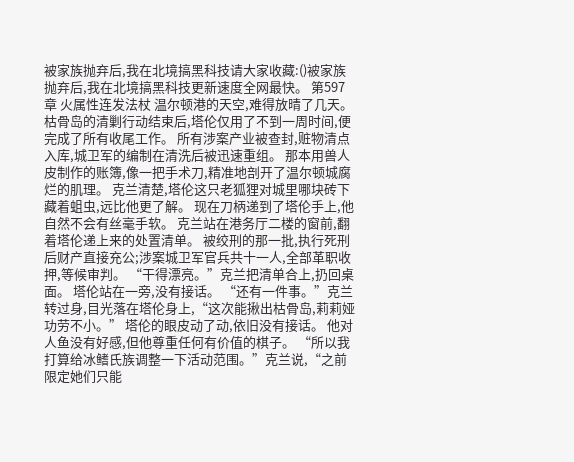被家族抛弃后,我在北境搞黑科技请大家收藏:()被家族抛弃后,我在北境搞黑科技更新速度全网最快。 第597章 火属性连发法杖 温尔顿港的天空,难得放晴了几天。 枯骨岛的清剿行动结束后,塔伦仅用了不到一周时间,便完成了所有收尾工作。 所有涉案产业被查封,赃物清点入库,城卫军的编制在清洗后被迅速重组。 那本用兽人皮制作的账簿,像一把手术刀,精准地剖开了温尔顿城腐烂的肌理。 克兰清楚,塔伦这只老狐狸对城里哪块砖下藏着蛆虫,远比他更了解。 现在刀柄递到了塔伦手上,他自然不会有丝毫手软。 克兰站在港务厅二楼的窗前,翻着塔伦递上来的处置清单。 被绞刑的那一批,执行死刑后财产直接充公;涉案城卫军官兵共十一人,全部革职收押,等候审判。 “干得漂亮。”克兰把清单合上,扔回桌面。 塔伦站在一旁,没有接话。 “还有一件事。”克兰转过身,目光落在塔伦身上,“这次能揪出枯骨岛,莉莉娅功劳不小。” 塔伦的眼皮动了动,依旧没有接话。 他对人鱼没有好感,但他尊重任何有价值的棋子。 “所以我打算给冰鳍氏族调整一下活动范围。”克兰说,“之前限定她们只能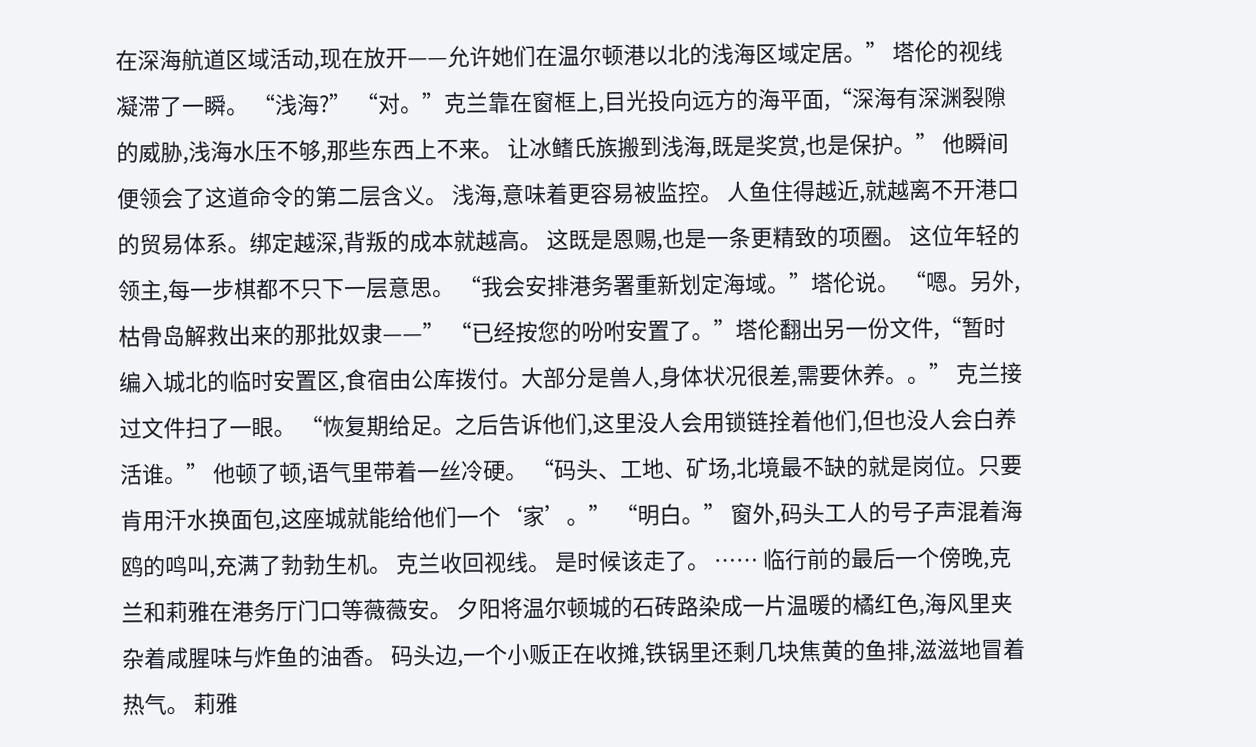在深海航道区域活动,现在放开——允许她们在温尔顿港以北的浅海区域定居。” 塔伦的视线凝滞了一瞬。 “浅海?” “对。”克兰靠在窗框上,目光投向远方的海平面,“深海有深渊裂隙的威胁,浅海水压不够,那些东西上不来。 让冰鳍氏族搬到浅海,既是奖赏,也是保护。” 他瞬间便领会了这道命令的第二层含义。 浅海,意味着更容易被监控。 人鱼住得越近,就越离不开港口的贸易体系。绑定越深,背叛的成本就越高。 这既是恩赐,也是一条更精致的项圈。 这位年轻的领主,每一步棋都不只下一层意思。 “我会安排港务署重新划定海域。”塔伦说。 “嗯。另外,枯骨岛解救出来的那批奴隶——” “已经按您的吩咐安置了。”塔伦翻出另一份文件,“暂时编入城北的临时安置区,食宿由公库拨付。大部分是兽人,身体状况很差,需要休养。。” 克兰接过文件扫了一眼。 “恢复期给足。之后告诉他们,这里没人会用锁链拴着他们,但也没人会白养活谁。” 他顿了顿,语气里带着一丝冷硬。 “码头、工地、矿场,北境最不缺的就是岗位。只要肯用汗水换面包,这座城就能给他们一个‘家’。” “明白。” 窗外,码头工人的号子声混着海鸥的鸣叫,充满了勃勃生机。 克兰收回视线。 是时候该走了。 …… 临行前的最后一个傍晚,克兰和莉雅在港务厅门口等薇薇安。 夕阳将温尔顿城的石砖路染成一片温暖的橘红色,海风里夹杂着咸腥味与炸鱼的油香。 码头边,一个小贩正在收摊,铁锅里还剩几块焦黄的鱼排,滋滋地冒着热气。 莉雅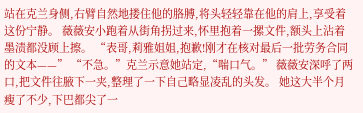站在克兰身侧,右臂自然地搂住他的胳膊,将头轻轻靠在他的肩上,享受着这份宁静。 薇薇安小跑着从街角拐过来,怀里抱着一摞文件,额头上沾着墨渍都没顾上擦。 “表哥,莉雅姐姐,抱歉!刚才在核对最后一批劳务合同的文本——” “不急。”克兰示意她站定,“喘口气。” 薇薇安深呼了两口,把文件往腋下一夹,整理了一下自己略显凌乱的头发。 她这大半个月瘦了不少,下巴都尖了一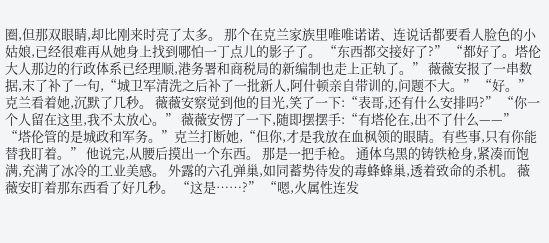圈,但那双眼睛,却比刚来时亮了太多。 那个在克兰家族里唯唯诺诺、连说话都要看人脸色的小姑娘,已经很难再从她身上找到哪怕一丁点儿的影子了。 “东西都交接好了?” “都好了。塔伦大人那边的行政体系已经理顺,港务署和商税局的新编制也走上正轨了。” 薇薇安报了一串数据,末了补了一句,“城卫军清洗之后补了一批新人,阿什顿亲自带训的,问题不大。” “好。” 克兰看着她,沉默了几秒。 薇薇安察觉到他的目光,笑了一下:“表哥,还有什么安排吗?” “你一个人留在这里,我不太放心。” 薇薇安愣了一下,随即摆摆手:“有塔伦在,出不了什么——” “塔伦管的是城政和军务。”克兰打断她,“但你,才是我放在血枫领的眼睛。有些事,只有你能替我盯着。” 他说完,从腰后摸出一个东西。 那是一把手枪。 通体乌黑的铸铁枪身,紧凑而饱满,充满了冰冷的工业美感。 外露的六孔弹巢,如同蓄势待发的毒蜂蜂巢,透着致命的杀机。 薇薇安盯着那东西看了好几秒。 “这是……?” “嗯,火属性连发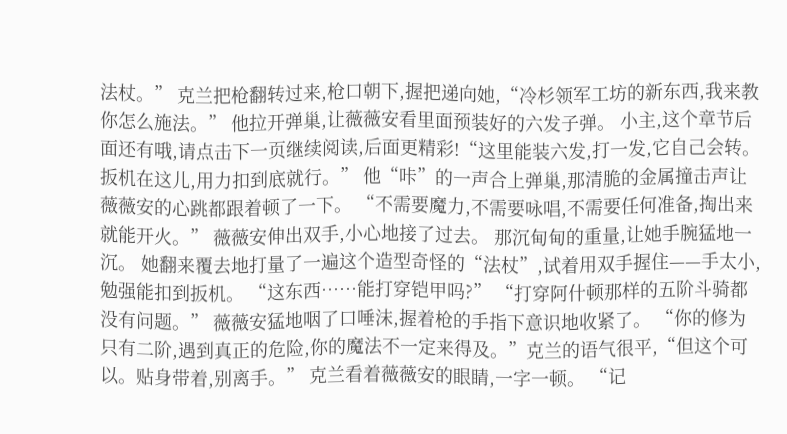法杖。” 克兰把枪翻转过来,枪口朝下,握把递向她,“冷杉领军工坊的新东西,我来教你怎么施法。” 他拉开弹巢,让薇薇安看里面预装好的六发子弹。 小主,这个章节后面还有哦,请点击下一页继续阅读,后面更精彩!“这里能装六发,打一发,它自己会转。扳机在这儿,用力扣到底就行。” 他“咔”的一声合上弹巢,那清脆的金属撞击声让薇薇安的心跳都跟着顿了一下。 “不需要魔力,不需要咏唱,不需要任何准备,掏出来就能开火。” 薇薇安伸出双手,小心地接了过去。 那沉甸甸的重量,让她手腕猛地一沉。 她翻来覆去地打量了一遍这个造型奇怪的“法杖”,试着用双手握住——手太小,勉强能扣到扳机。 “这东西……能打穿铠甲吗?” “打穿阿什顿那样的五阶斗骑都没有问题。” 薇薇安猛地咽了口唾沫,握着枪的手指下意识地收紧了。 “你的修为只有二阶,遇到真正的危险,你的魔法不一定来得及。”克兰的语气很平,“但这个可以。贴身带着,别离手。” 克兰看着薇薇安的眼睛,一字一顿。 “记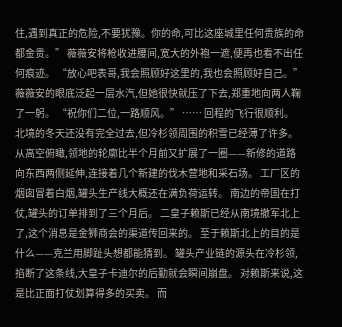住,遇到真正的危险,不要犹豫。你的命,可比这座城里任何贵族的命都金贵。” 薇薇安将枪收进腰间,宽大的外袍一遮,便再也看不出任何痕迹。 “放心吧表哥,我会照顾好这里的,我也会照顾好自己。” 薇薇安的眼底泛起一层水汽,但她很快就压了下去,郑重地向两人鞠了一躬。 “祝你们二位,一路顺风。” …… 回程的飞行很顺利。 北境的冬天还没有完全过去,但冷杉领周围的积雪已经薄了许多。 从高空俯瞰,领地的轮廓比半个月前又扩展了一圈——新修的道路向东西两侧延伸,连接着几个新建的伐木营地和采石场。 工厂区的烟囱冒着白烟,罐头生产线大概还在满负荷运转。 南边的帝国在打仗,罐头的订单排到了三个月后。 二皇子赖斯已经从南境撤军北上了,这个消息是金狮商会的渠道传回来的。 至于赖斯北上的目的是什么——克兰用脚趾头想都能猜到。 罐头产业链的源头在冷杉领,掐断了这条线,大皇子卡迪尔的后勤就会瞬间崩盘。 对赖斯来说,这是比正面打仗划算得多的买卖。 而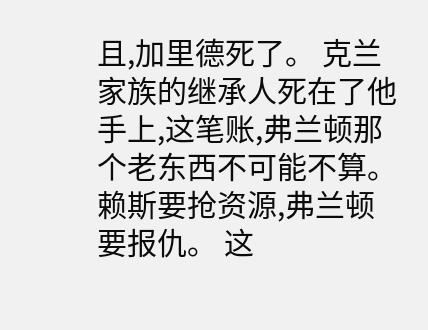且,加里德死了。 克兰家族的继承人死在了他手上,这笔账,弗兰顿那个老东西不可能不算。 赖斯要抢资源,弗兰顿要报仇。 这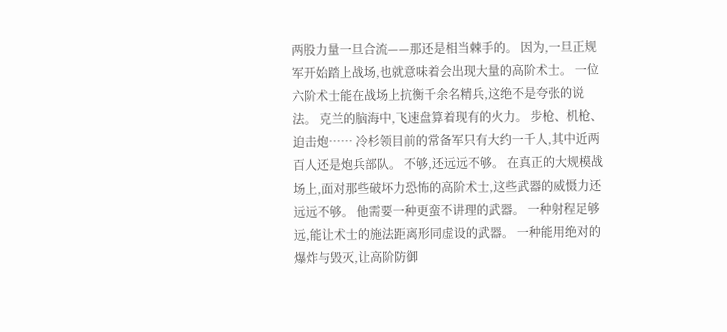两股力量一旦合流——那还是相当棘手的。 因为,一旦正规军开始踏上战场,也就意味着会出现大量的高阶术士。 一位六阶术士能在战场上抗衡千余名精兵,这绝不是夸张的说法。 克兰的脑海中,飞速盘算着现有的火力。 步枪、机枪、迫击炮…… 冷杉领目前的常备军只有大约一千人,其中近两百人还是炮兵部队。 不够,还远远不够。 在真正的大规模战场上,面对那些破坏力恐怖的高阶术士,这些武器的威慑力还远远不够。 他需要一种更蛮不讲理的武器。 一种射程足够远,能让术士的施法距离形同虚设的武器。 一种能用绝对的爆炸与毁灭,让高阶防御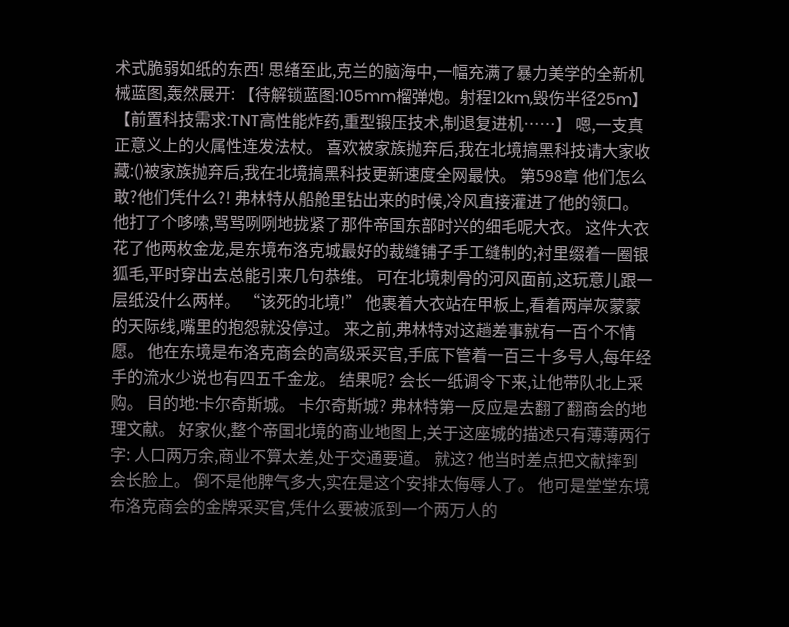术式脆弱如纸的东西! 思绪至此,克兰的脑海中,一幅充满了暴力美学的全新机械蓝图,轰然展开: 【待解锁蓝图:105mm榴弹炮。射程12km,毁伤半径25m】 【前置科技需求:TNT高性能炸药,重型锻压技术,制退复进机……】 嗯,一支真正意义上的火属性连发法杖。 喜欢被家族抛弃后,我在北境搞黑科技请大家收藏:()被家族抛弃后,我在北境搞黑科技更新速度全网最快。 第598章 他们怎么敢?他们凭什么?! 弗林特从船舱里钻出来的时候,冷风直接灌进了他的领口。 他打了个哆嗦,骂骂咧咧地拢紧了那件帝国东部时兴的细毛呢大衣。 这件大衣花了他两枚金龙,是东境布洛克城最好的裁缝铺子手工缝制的;衬里缀着一圈银狐毛,平时穿出去总能引来几句恭维。 可在北境刺骨的河风面前,这玩意儿跟一层纸没什么两样。 “该死的北境!” 他裹着大衣站在甲板上,看着两岸灰蒙蒙的天际线,嘴里的抱怨就没停过。 来之前,弗林特对这趟差事就有一百个不情愿。 他在东境是布洛克商会的高级采买官,手底下管着一百三十多号人,每年经手的流水少说也有四五千金龙。 结果呢? 会长一纸调令下来,让他带队北上采购。 目的地:卡尔奇斯城。 卡尔奇斯城? 弗林特第一反应是去翻了翻商会的地理文献。 好家伙,整个帝国北境的商业地图上,关于这座城的描述只有薄薄两行字: 人口两万余,商业不算太差,处于交通要道。 就这? 他当时差点把文献摔到会长脸上。 倒不是他脾气多大,实在是这个安排太侮辱人了。 他可是堂堂东境布洛克商会的金牌采买官,凭什么要被派到一个两万人的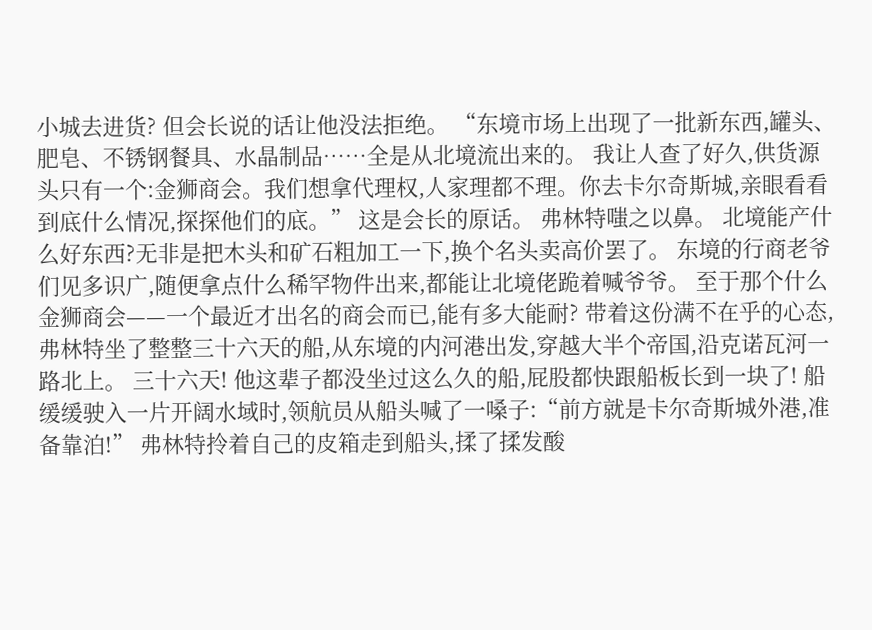小城去进货? 但会长说的话让他没法拒绝。 “东境市场上出现了一批新东西,罐头、肥皂、不锈钢餐具、水晶制品……全是从北境流出来的。 我让人查了好久,供货源头只有一个:金狮商会。我们想拿代理权,人家理都不理。你去卡尔奇斯城,亲眼看看到底什么情况,探探他们的底。” 这是会长的原话。 弗林特嗤之以鼻。 北境能产什么好东西?无非是把木头和矿石粗加工一下,换个名头卖高价罢了。 东境的行商老爷们见多识广,随便拿点什么稀罕物件出来,都能让北境佬跪着喊爷爷。 至于那个什么金狮商会——一个最近才出名的商会而已,能有多大能耐? 带着这份满不在乎的心态,弗林特坐了整整三十六天的船,从东境的内河港出发,穿越大半个帝国,沿克诺瓦河一路北上。 三十六天! 他这辈子都没坐过这么久的船,屁股都快跟船板长到一块了! 船缓缓驶入一片开阔水域时,领航员从船头喊了一嗓子:“前方就是卡尔奇斯城外港,准备靠泊!” 弗林特拎着自己的皮箱走到船头,揉了揉发酸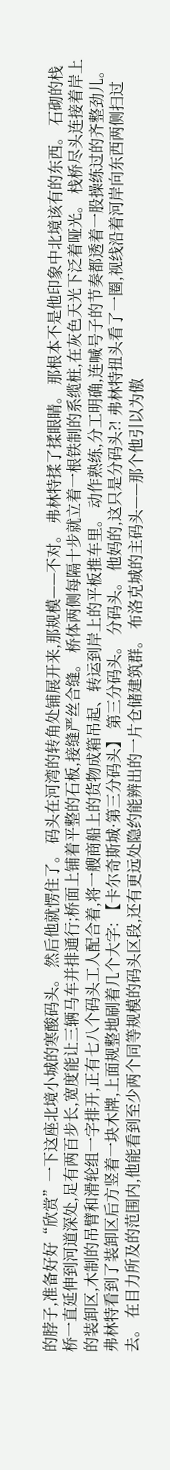的脖子,准备好好“欣赏”一下这座北境小城的寒酸码头。 然后他就愣住了。 码头在河湾的转角处铺展开来,那规模——不对。 弗林特揉了揉眼睛。 那根本不是他印象中北境该有的东西。 石砌的栈桥一直延伸到河道深处,足有两百步长,宽度能让三辆马车并排通行;桥面上铺着平整的石板,接缝严丝合缝。 桥体两侧每隔十步就立着一根铁制的系缆桩,在灰色天光下泛着哑光。 栈桥尽头连接着岸上的装卸区,木制的吊臂和滑轮组一字排开,正有七八个码头工人配合着,将一艘商船上的货物成箱吊起、转运到岸上的平板推车里。 动作熟练,分工明确,连喊号子的节奏都透着一股操练过的齐整劲儿。 弗林特看到了装卸区后方竖着一块木牌,上面规整地刷着几个大字: 【卡尔奇斯城·第三分码头】 第三分码头。 分码头。 他妈的,这只是分码头?! 弗林特扭头看了一圈,视线沿着河岸向东西两侧扫过去。 在目力所及的范围内,他能看到至少两个同等规模的码头区段,还有更远处隐约能辨出的一片仓储建筑群。 布洛克城的主码头——那个他引以为傲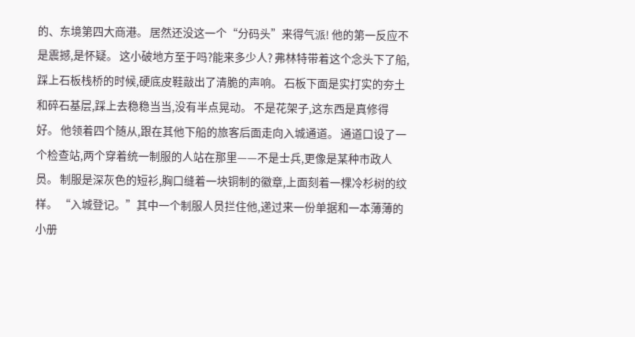的、东境第四大商港。 居然还没这一个“分码头”来得气派! 他的第一反应不是震撼,是怀疑。 这小破地方至于吗?能来多少人? 弗林特带着这个念头下了船,踩上石板栈桥的时候,硬底皮鞋敲出了清脆的声响。 石板下面是实打实的夯土和碎石基层,踩上去稳稳当当,没有半点晃动。 不是花架子,这东西是真修得好。 他领着四个随从,跟在其他下船的旅客后面走向入城通道。 通道口设了一个检查站,两个穿着统一制服的人站在那里——不是士兵,更像是某种市政人员。 制服是深灰色的短衫,胸口缝着一块铜制的徽章,上面刻着一棵冷杉树的纹样。 “入城登记。”其中一个制服人员拦住他,递过来一份单据和一本薄薄的小册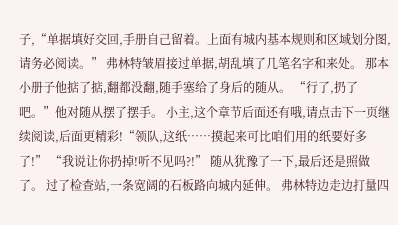子,“单据填好交回,手册自己留着。上面有城内基本规则和区域划分图,请务必阅读。” 弗林特皱眉接过单据,胡乱填了几笔名字和来处。 那本小册子他掂了掂,翻都没翻,随手塞给了身后的随从。 “行了,扔了吧。”他对随从摆了摆手。 小主,这个章节后面还有哦,请点击下一页继续阅读,后面更精彩!“领队,这纸……摸起来可比咱们用的纸要好多了!” “我说让你扔掉!听不见吗?!” 随从犹豫了一下,最后还是照做了。 过了检查站,一条宽阔的石板路向城内延伸。 弗林特边走边打量四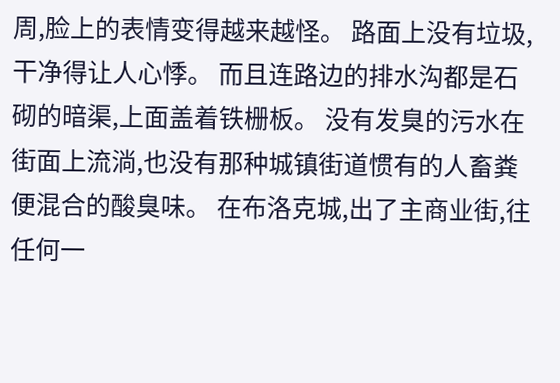周,脸上的表情变得越来越怪。 路面上没有垃圾,干净得让人心悸。 而且连路边的排水沟都是石砌的暗渠,上面盖着铁栅板。 没有发臭的污水在街面上流淌,也没有那种城镇街道惯有的人畜粪便混合的酸臭味。 在布洛克城,出了主商业街,往任何一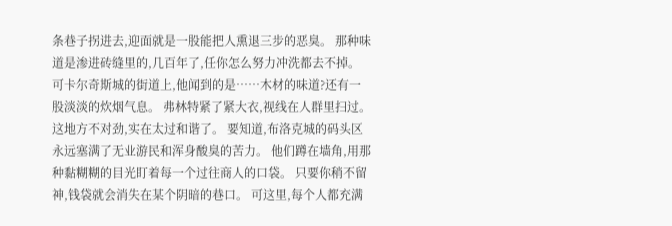条巷子拐进去,迎面就是一股能把人熏退三步的恶臭。 那种味道是渗进砖缝里的,几百年了,任你怎么努力冲洗都去不掉。 可卡尔奇斯城的街道上,他闻到的是……木材的味道?还有一股淡淡的炊烟气息。 弗林特紧了紧大衣,视线在人群里扫过。 这地方不对劲,实在太过和谐了。 要知道,布洛克城的码头区永远塞满了无业游民和浑身酸臭的苦力。 他们蹲在墙角,用那种黏糊糊的目光盯着每一个过往商人的口袋。 只要你稍不留神,钱袋就会消失在某个阴暗的巷口。 可这里,每个人都充满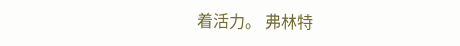着活力。 弗林特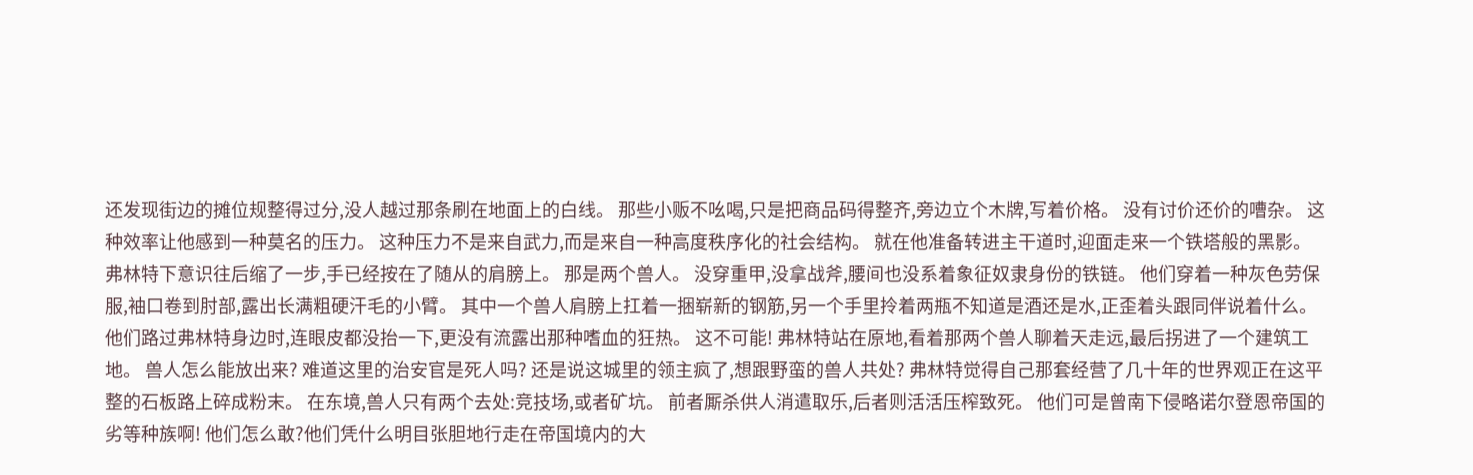还发现街边的摊位规整得过分,没人越过那条刷在地面上的白线。 那些小贩不吆喝,只是把商品码得整齐,旁边立个木牌,写着价格。 没有讨价还价的嘈杂。 这种效率让他感到一种莫名的压力。 这种压力不是来自武力,而是来自一种高度秩序化的社会结构。 就在他准备转进主干道时,迎面走来一个铁塔般的黑影。 弗林特下意识往后缩了一步,手已经按在了随从的肩膀上。 那是两个兽人。 没穿重甲,没拿战斧,腰间也没系着象征奴隶身份的铁链。 他们穿着一种灰色劳保服,袖口卷到肘部,露出长满粗硬汗毛的小臂。 其中一个兽人肩膀上扛着一捆崭新的钢筋,另一个手里拎着两瓶不知道是酒还是水,正歪着头跟同伴说着什么。 他们路过弗林特身边时,连眼皮都没抬一下,更没有流露出那种嗜血的狂热。 这不可能! 弗林特站在原地,看着那两个兽人聊着天走远,最后拐进了一个建筑工地。 兽人怎么能放出来? 难道这里的治安官是死人吗? 还是说这城里的领主疯了,想跟野蛮的兽人共处? 弗林特觉得自己那套经营了几十年的世界观正在这平整的石板路上碎成粉末。 在东境,兽人只有两个去处:竞技场,或者矿坑。 前者厮杀供人消遣取乐,后者则活活压榨致死。 他们可是曾南下侵略诺尔登恩帝国的劣等种族啊! 他们怎么敢?他们凭什么明目张胆地行走在帝国境内的大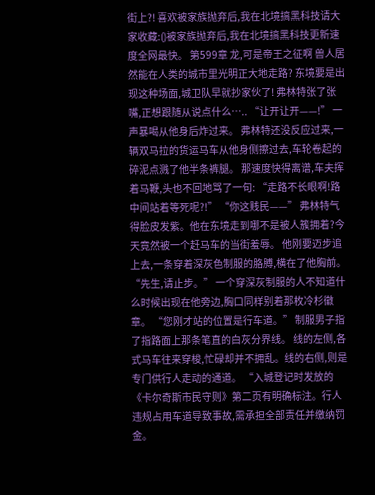街上?! 喜欢被家族抛弃后,我在北境搞黑科技请大家收藏:()被家族抛弃后,我在北境搞黑科技更新速度全网最快。 第599章 龙,可是帝王之征啊 兽人居然能在人类的城市里光明正大地走路? 东境要是出现这种场面,城卫队早就抄家伙了! 弗林特张了张嘴,正想跟随从说点什么….. “让开让开——!” 一声暴喝从他身后炸过来。 弗林特还没反应过来,一辆双马拉的货运马车从他身侧擦过去,车轮卷起的碎泥点溅了他半条裤腿。 那速度快得离谱,车夫挥着马鞭,头也不回地骂了一句: “走路不长眼啊!路中间站着等死呢?!” “你这贱民——” 弗林特气得脸皮发紫。他在东境走到哪不是被人簇拥着?今天竟然被一个赶马车的当街羞辱。 他刚要迈步追上去,一条穿着深灰色制服的胳膊,横在了他胸前。 “先生,请止步。” 一个穿深灰制服的人不知道什么时候出现在他旁边,胸口同样别着那枚冷杉徽章。 “您刚才站的位置是行车道。” 制服男子指了指路面上那条笔直的白灰分界线。 线的左侧,各式马车往来穿梭,忙碌却并不拥乱。线的右侧,则是专门供行人走动的通道。 “入城登记时发放的《卡尔奇斯市民守则》第二页有明确标注。行人违规占用车道导致事故,需承担全部责任并缴纳罚金。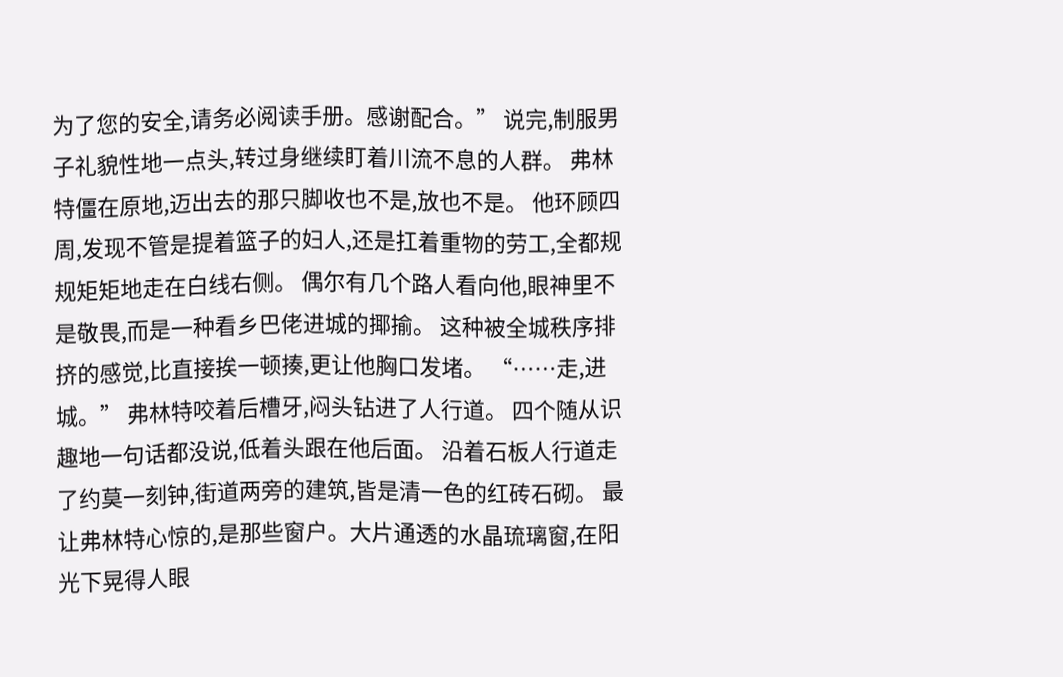为了您的安全,请务必阅读手册。感谢配合。” 说完,制服男子礼貌性地一点头,转过身继续盯着川流不息的人群。 弗林特僵在原地,迈出去的那只脚收也不是,放也不是。 他环顾四周,发现不管是提着篮子的妇人,还是扛着重物的劳工,全都规规矩矩地走在白线右侧。 偶尔有几个路人看向他,眼神里不是敬畏,而是一种看乡巴佬进城的揶揄。 这种被全城秩序排挤的感觉,比直接挨一顿揍,更让他胸口发堵。 “……走,进城。” 弗林特咬着后槽牙,闷头钻进了人行道。 四个随从识趣地一句话都没说,低着头跟在他后面。 沿着石板人行道走了约莫一刻钟,街道两旁的建筑,皆是清一色的红砖石砌。 最让弗林特心惊的,是那些窗户。大片通透的水晶琉璃窗,在阳光下晃得人眼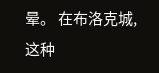晕。 在布洛克城,这种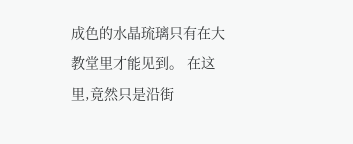成色的水晶琉璃只有在大教堂里才能见到。 在这里,竟然只是沿街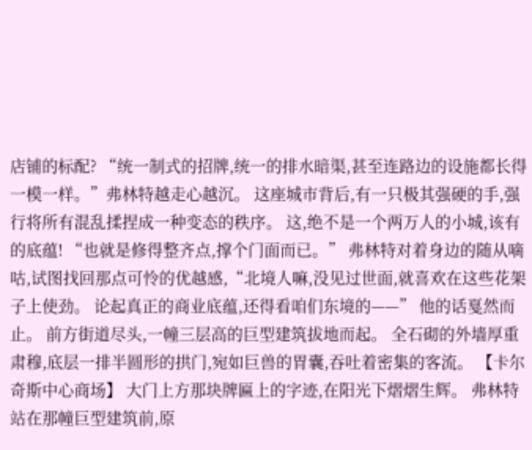店铺的标配? “统一制式的招牌,统一的排水暗渠,甚至连路边的设施都长得一模一样。”弗林特越走心越沉。 这座城市背后,有一只极其强硬的手,强行将所有混乱揉捏成一种变态的秩序。 这,绝不是一个两万人的小城,该有的底蕴! “也就是修得整齐点,撑个门面而已。” 弗林特对着身边的随从嘀咕,试图找回那点可怜的优越感,“北境人嘛,没见过世面,就喜欢在这些花架子上使劲。 论起真正的商业底蕴,还得看咱们东境的——” 他的话戛然而止。 前方街道尽头,一幢三层高的巨型建筑拔地而起。 全石砌的外墙厚重肃穆,底层一排半圆形的拱门,宛如巨兽的胃囊,吞吐着密集的客流。 【卡尔奇斯中心商场】 大门上方那块牌匾上的字迹,在阳光下熠熠生辉。 弗林特站在那幢巨型建筑前,原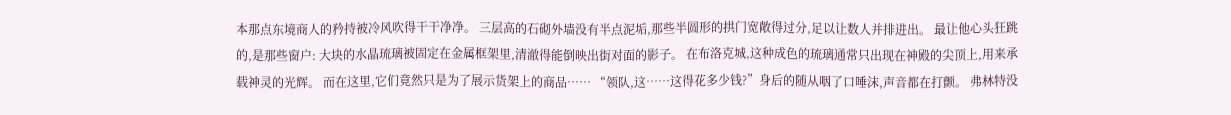本那点东境商人的矜持被冷风吹得干干净净。 三层高的石砌外墙没有半点泥垢,那些半圆形的拱门宽敞得过分,足以让数人并排进出。 最让他心头狂跳的,是那些窗户: 大块的水晶琉璃被固定在金属框架里,清澈得能倒映出街对面的影子。 在布洛克城,这种成色的琉璃通常只出现在神殿的尖顶上,用来承载神灵的光辉。 而在这里,它们竟然只是为了展示货架上的商品…… “领队,这……这得花多少钱?”身后的随从咽了口唾沫,声音都在打颤。 弗林特没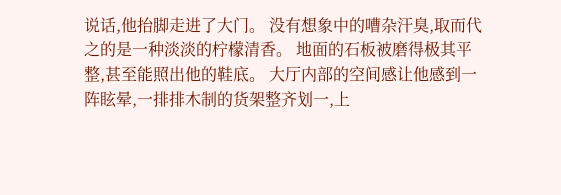说话,他抬脚走进了大门。 没有想象中的嘈杂汗臭,取而代之的是一种淡淡的柠檬清香。 地面的石板被磨得极其平整,甚至能照出他的鞋底。 大厅内部的空间感让他感到一阵眩晕,一排排木制的货架整齐划一,上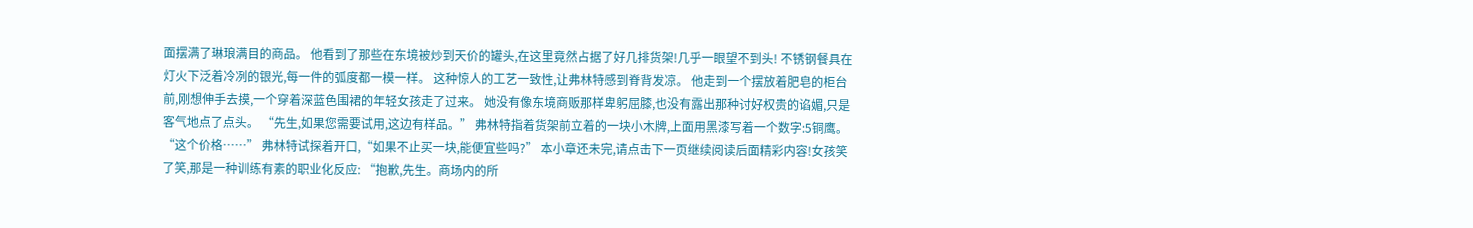面摆满了琳琅满目的商品。 他看到了那些在东境被炒到天价的罐头,在这里竟然占据了好几排货架!几乎一眼望不到头! 不锈钢餐具在灯火下泛着冷冽的银光,每一件的弧度都一模一样。 这种惊人的工艺一致性,让弗林特感到脊背发凉。 他走到一个摆放着肥皂的柜台前,刚想伸手去摸,一个穿着深蓝色围裙的年轻女孩走了过来。 她没有像东境商贩那样卑躬屈膝,也没有露出那种讨好权贵的谄媚,只是客气地点了点头。 “先生,如果您需要试用,这边有样品。” 弗林特指着货架前立着的一块小木牌,上面用黑漆写着一个数字:5铜鹰。 “这个价格……” 弗林特试探着开口,“如果不止买一块,能便宜些吗?” 本小章还未完,请点击下一页继续阅读后面精彩内容!女孩笑了笑,那是一种训练有素的职业化反应: “抱歉,先生。商场内的所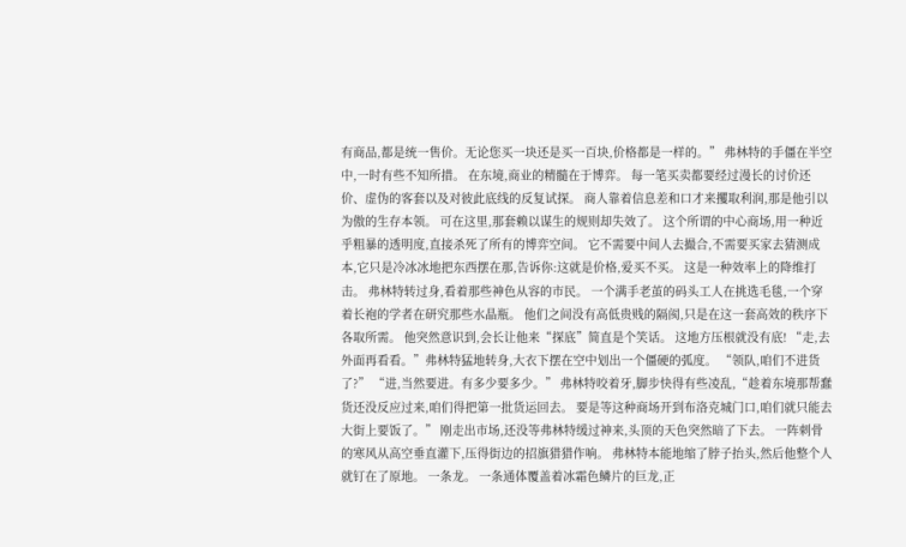有商品,都是统一售价。无论您买一块还是买一百块,价格都是一样的。” 弗林特的手僵在半空中,一时有些不知所措。 在东境,商业的精髓在于博弈。 每一笔买卖都要经过漫长的讨价还价、虚伪的客套以及对彼此底线的反复试探。 商人靠着信息差和口才来攫取利润,那是他引以为傲的生存本领。 可在这里,那套赖以谋生的规则却失效了。 这个所谓的中心商场,用一种近乎粗暴的透明度,直接杀死了所有的博弈空间。 它不需要中间人去撮合,不需要买家去猜测成本,它只是冷冰冰地把东西摆在那,告诉你:这就是价格,爱买不买。 这是一种效率上的降维打击。 弗林特转过身,看着那些神色从容的市民。 一个满手老茧的码头工人在挑选毛毯,一个穿着长袍的学者在研究那些水晶瓶。 他们之间没有高低贵贱的隔阂,只是在这一套高效的秩序下各取所需。 他突然意识到,会长让他来“探底”简直是个笑话。 这地方压根就没有底! “走,去外面再看看。”弗林特猛地转身,大衣下摆在空中划出一个僵硬的弧度。 “领队,咱们不进货了?” “进,当然要进。有多少要多少。” 弗林特咬着牙,脚步快得有些凌乱,“趁着东境那帮蠢货还没反应过来,咱们得把第一批货运回去。 要是等这种商场开到布洛克城门口,咱们就只能去大街上要饭了。” 刚走出市场,还没等弗林特缓过神来,头顶的天色突然暗了下去。 一阵刺骨的寒风从高空垂直灌下,压得街边的招旗猎猎作响。 弗林特本能地缩了脖子抬头,然后他整个人就钉在了原地。 一条龙。 一条通体覆盖着冰霜色鳞片的巨龙,正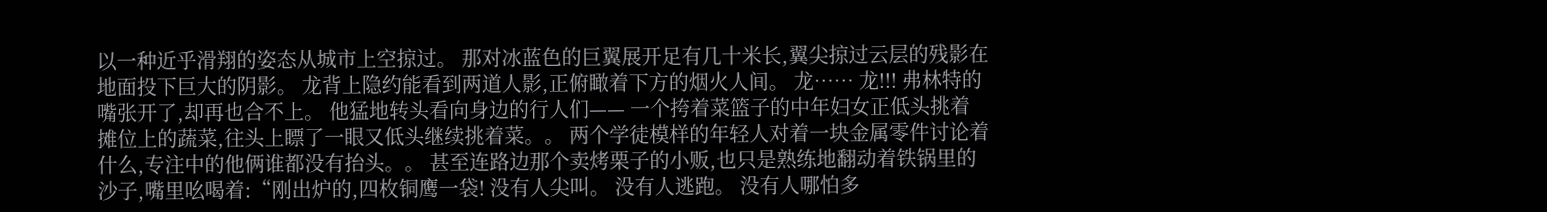以一种近乎滑翔的姿态从城市上空掠过。 那对冰蓝色的巨翼展开足有几十米长,翼尖掠过云层的残影在地面投下巨大的阴影。 龙背上隐约能看到两道人影,正俯瞰着下方的烟火人间。 龙…… 龙!!! 弗林特的嘴张开了,却再也合不上。 他猛地转头看向身边的行人们—— 一个挎着菜篮子的中年妇女正低头挑着摊位上的蔬菜,往头上瞟了一眼又低头继续挑着菜。。 两个学徒模样的年轻人对着一块金属零件讨论着什么,专注中的他俩谁都没有抬头。。 甚至连路边那个卖烤栗子的小贩,也只是熟练地翻动着铁锅里的沙子,嘴里吆喝着:“刚出炉的,四枚铜鹰一袋! 没有人尖叫。 没有人逃跑。 没有人哪怕多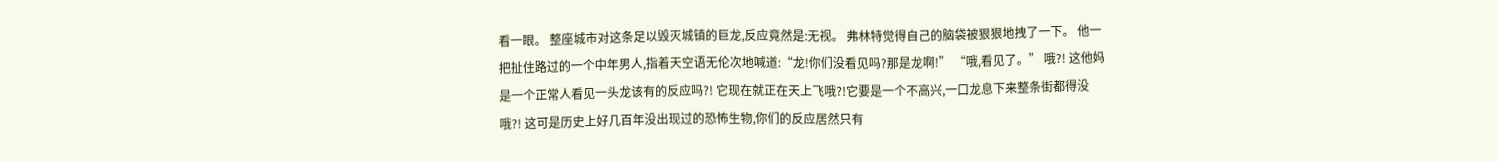看一眼。 整座城市对这条足以毁灭城镇的巨龙,反应竟然是:无视。 弗林特觉得自己的脑袋被狠狠地拽了一下。 他一把扯住路过的一个中年男人,指着天空语无伦次地喊道:“龙!你们没看见吗?那是龙啊!” “哦,看见了。” 哦?! 这他妈是一个正常人看见一头龙该有的反应吗?! 它现在就正在天上飞哦?!它要是一个不高兴,一口龙息下来整条街都得没哦?! 这可是历史上好几百年没出现过的恐怖生物,你们的反应居然只有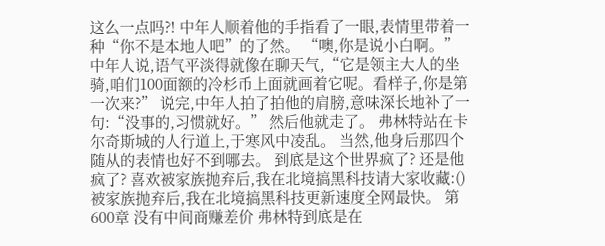这么一点吗?! 中年人顺着他的手指看了一眼,表情里带着一种“你不是本地人吧”的了然。 “噢,你是说小白啊。” 中年人说,语气平淡得就像在聊天气,“它是领主大人的坐骑,咱们100面额的冷杉币上面就画着它呢。看样子,你是第一次来?” 说完,中年人拍了拍他的肩膀,意味深长地补了一句:“没事的,习惯就好。” 然后他就走了。 弗林特站在卡尔奇斯城的人行道上,于寒风中凌乱。 当然,他身后那四个随从的表情也好不到哪去。 到底是这个世界疯了? 还是他疯了? 喜欢被家族抛弃后,我在北境搞黑科技请大家收藏:()被家族抛弃后,我在北境搞黑科技更新速度全网最快。 第600章 没有中间商赚差价 弗林特到底是在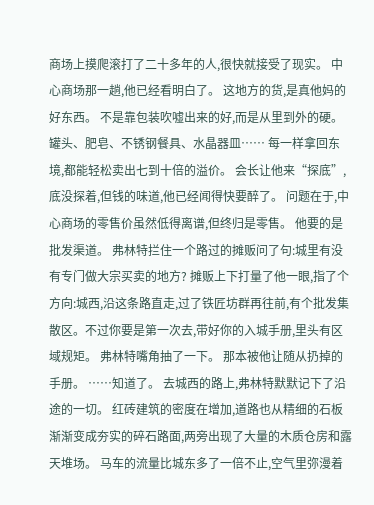商场上摸爬滚打了二十多年的人,很快就接受了现实。 中心商场那一趟,他已经看明白了。 这地方的货,是真他妈的好东西。 不是靠包装吹嘘出来的好,而是从里到外的硬。 罐头、肥皂、不锈钢餐具、水晶器皿…… 每一样拿回东境,都能轻松卖出七到十倍的溢价。 会长让他来“探底”,底没探着,但钱的味道,他已经闻得快要醉了。 问题在于,中心商场的零售价虽然低得离谱,但终归是零售。 他要的是批发渠道。 弗林特拦住一个路过的摊贩问了句:城里有没有专门做大宗买卖的地方? 摊贩上下打量了他一眼,指了个方向:城西,沿这条路直走,过了铁匠坊群再往前,有个批发集散区。不过你要是第一次去,带好你的入城手册,里头有区域规矩。 弗林特嘴角抽了一下。 那本被他让随从扔掉的手册。 ……知道了。 去城西的路上,弗林特默默记下了沿途的一切。 红砖建筑的密度在增加,道路也从精细的石板渐渐变成夯实的碎石路面,两旁出现了大量的木质仓房和露天堆场。 马车的流量比城东多了一倍不止,空气里弥漫着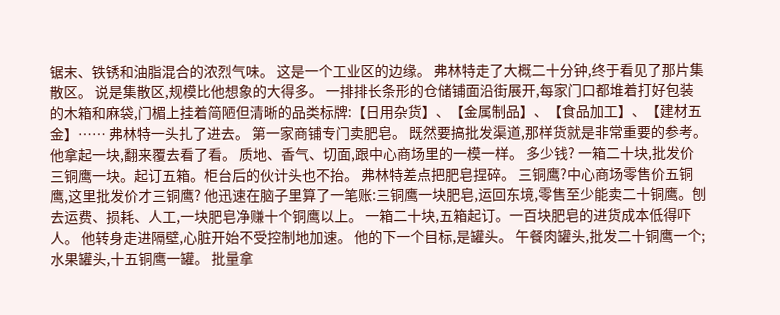锯末、铁锈和油脂混合的浓烈气味。 这是一个工业区的边缘。 弗林特走了大概二十分钟,终于看见了那片集散区。 说是集散区,规模比他想象的大得多。 一排排长条形的仓储铺面沿街展开,每家门口都堆着打好包装的木箱和麻袋,门楣上挂着简陋但清晰的品类标牌:【日用杂货】、【金属制品】、【食品加工】、【建材五金】…… 弗林特一头扎了进去。 第一家商铺专门卖肥皂。 既然要搞批发渠道,那样货就是非常重要的参考。 他拿起一块,翻来覆去看了看。 质地、香气、切面,跟中心商场里的一模一样。 多少钱? 一箱二十块,批发价三铜鹰一块。起订五箱。柜台后的伙计头也不抬。 弗林特差点把肥皂捏碎。 三铜鹰?中心商场零售价五铜鹰,这里批发价才三铜鹰? 他迅速在脑子里算了一笔账:三铜鹰一块肥皂,运回东境,零售至少能卖二十铜鹰。刨去运费、损耗、人工,一块肥皂净赚十个铜鹰以上。 一箱二十块,五箱起订。一百块肥皂的进货成本低得吓人。 他转身走进隔壁,心脏开始不受控制地加速。 他的下一个目标,是罐头。 午餐肉罐头,批发二十铜鹰一个;水果罐头,十五铜鹰一罐。 批量拿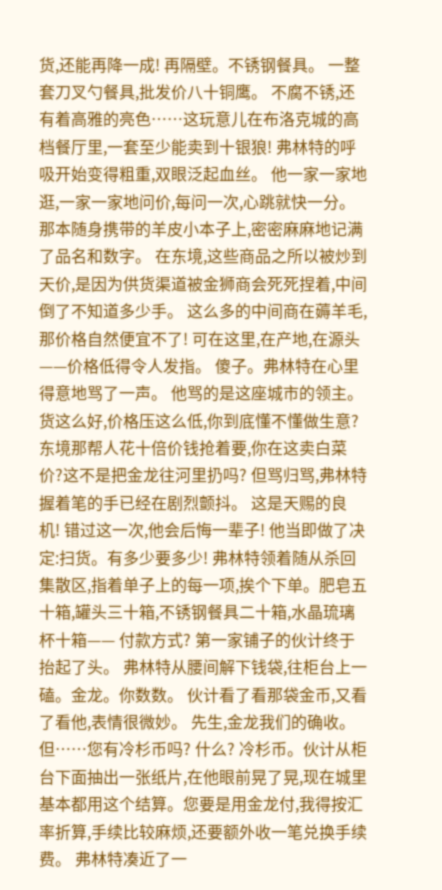货,还能再降一成! 再隔壁。不锈钢餐具。 一整套刀叉勺餐具,批发价八十铜鹰。 不腐不锈,还有着高雅的亮色……这玩意儿在布洛克城的高档餐厅里,一套至少能卖到十银狼! 弗林特的呼吸开始变得粗重,双眼泛起血丝。 他一家一家地逛,一家一家地问价,每问一次,心跳就快一分。那本随身携带的羊皮小本子上,密密麻麻地记满了品名和数字。 在东境,这些商品之所以被炒到天价,是因为供货渠道被金狮商会死死捏着,中间倒了不知道多少手。 这么多的中间商在薅羊毛,那价格自然便宜不了! 可在这里,在产地,在源头——价格低得令人发指。 傻子。弗林特在心里得意地骂了一声。 他骂的是这座城市的领主。 货这么好,价格压这么低,你到底懂不懂做生意? 东境那帮人花十倍价钱抢着要,你在这卖白菜价?这不是把金龙往河里扔吗? 但骂归骂,弗林特握着笔的手已经在剧烈颤抖。 这是天赐的良机! 错过这一次,他会后悔一辈子! 他当即做了决定:扫货。有多少要多少! 弗林特领着随从杀回集散区,指着单子上的每一项,挨个下单。肥皂五十箱,罐头三十箱,不锈钢餐具二十箱,水晶琉璃杯十箱—— 付款方式? 第一家铺子的伙计终于抬起了头。 弗林特从腰间解下钱袋,往柜台上一磕。金龙。你数数。 伙计看了看那袋金币,又看了看他,表情很微妙。 先生,金龙我们的确收。但……您有冷杉币吗? 什么? 冷杉币。伙计从柜台下面抽出一张纸片,在他眼前晃了晃,现在城里基本都用这个结算。您要是用金龙付,我得按汇率折算,手续比较麻烦,还要额外收一笔兑换手续费。 弗林特凑近了一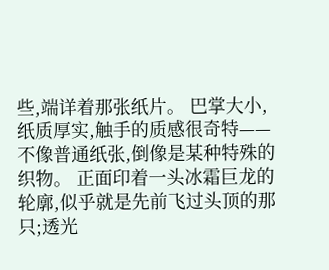些,端详着那张纸片。 巴掌大小,纸质厚实,触手的质感很奇特——不像普通纸张,倒像是某种特殊的织物。 正面印着一头冰霜巨龙的轮廓,似乎就是先前飞过头顶的那只;透光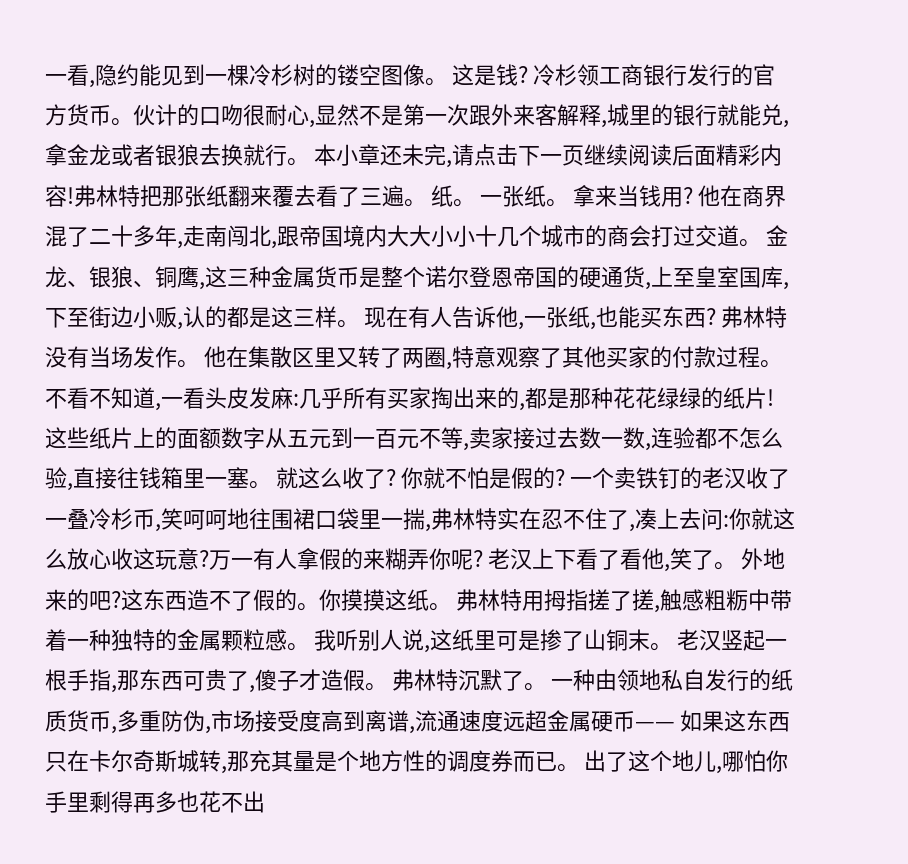一看,隐约能见到一棵冷杉树的镂空图像。 这是钱? 冷杉领工商银行发行的官方货币。伙计的口吻很耐心,显然不是第一次跟外来客解释,城里的银行就能兑,拿金龙或者银狼去换就行。 本小章还未完,请点击下一页继续阅读后面精彩内容!弗林特把那张纸翻来覆去看了三遍。 纸。 一张纸。 拿来当钱用? 他在商界混了二十多年,走南闯北,跟帝国境内大大小小十几个城市的商会打过交道。 金龙、银狼、铜鹰,这三种金属货币是整个诺尔登恩帝国的硬通货,上至皇室国库,下至街边小贩,认的都是这三样。 现在有人告诉他,一张纸,也能买东西? 弗林特没有当场发作。 他在集散区里又转了两圈,特意观察了其他买家的付款过程。 不看不知道,一看头皮发麻:几乎所有买家掏出来的,都是那种花花绿绿的纸片! 这些纸片上的面额数字从五元到一百元不等,卖家接过去数一数,连验都不怎么验,直接往钱箱里一塞。 就这么收了? 你就不怕是假的? 一个卖铁钉的老汉收了一叠冷杉币,笑呵呵地往围裙口袋里一揣,弗林特实在忍不住了,凑上去问:你就这么放心收这玩意?万一有人拿假的来糊弄你呢? 老汉上下看了看他,笑了。 外地来的吧?这东西造不了假的。你摸摸这纸。 弗林特用拇指搓了搓,触感粗粝中带着一种独特的金属颗粒感。 我听别人说,这纸里可是掺了山铜末。 老汉竖起一根手指,那东西可贵了,傻子才造假。 弗林特沉默了。 一种由领地私自发行的纸质货币,多重防伪,市场接受度高到离谱,流通速度远超金属硬币—— 如果这东西只在卡尔奇斯城转,那充其量是个地方性的调度券而已。 出了这个地儿,哪怕你手里剩得再多也花不出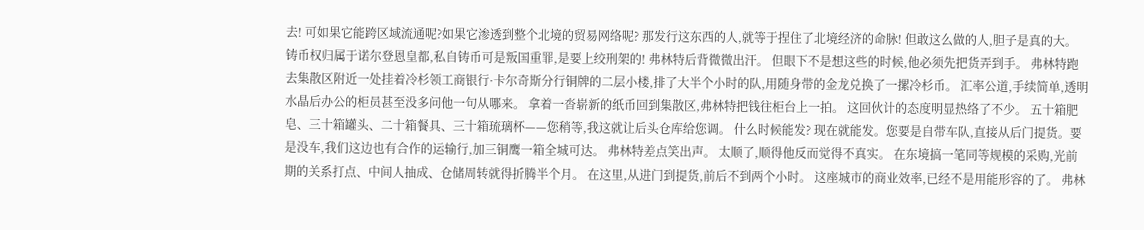去! 可如果它能跨区域流通呢?如果它渗透到整个北境的贸易网络呢? 那发行这东西的人,就等于捏住了北境经济的命脉! 但敢这么做的人,胆子是真的大。 铸币权归属于诺尔登恩皇都,私自铸币可是叛国重罪,是要上绞刑架的! 弗林特后背微微出汗。 但眼下不是想这些的时候,他必须先把货弄到手。 弗林特跑去集散区附近一处挂着冷杉领工商银行·卡尔奇斯分行铜牌的二层小楼,排了大半个小时的队,用随身带的金龙兑换了一摞冷杉币。 汇率公道,手续简单,透明水晶后办公的柜员甚至没多问他一句从哪来。 拿着一沓崭新的纸币回到集散区,弗林特把钱往柜台上一拍。 这回伙计的态度明显热络了不少。 五十箱肥皂、三十箱罐头、二十箱餐具、三十箱琉璃杯——您稍等,我这就让后头仓库给您调。 什么时候能发? 现在就能发。您要是自带车队,直接从后门提货。要是没车,我们这边也有合作的运输行,加三铜鹰一箱全城可达。 弗林特差点笑出声。 太顺了,顺得他反而觉得不真实。 在东境搞一笔同等规模的采购,光前期的关系打点、中间人抽成、仓储周转就得折腾半个月。 在这里,从进门到提货,前后不到两个小时。 这座城市的商业效率,已经不是用能形容的了。 弗林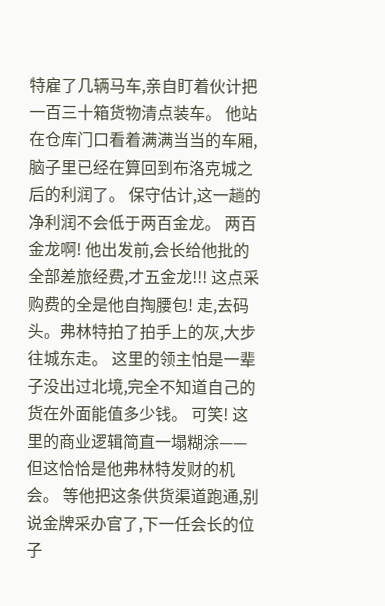特雇了几辆马车,亲自盯着伙计把一百三十箱货物清点装车。 他站在仓库门口看着满满当当的车厢,脑子里已经在算回到布洛克城之后的利润了。 保守估计,这一趟的净利润不会低于两百金龙。 两百金龙啊! 他出发前,会长给他批的全部差旅经费,才五金龙!!! 这点采购费的全是他自掏腰包! 走,去码头。弗林特拍了拍手上的灰,大步往城东走。 这里的领主怕是一辈子没出过北境,完全不知道自己的货在外面能值多少钱。 可笑! 这里的商业逻辑简直一塌糊涂——但这恰恰是他弗林特发财的机会。 等他把这条供货渠道跑通,别说金牌采办官了,下一任会长的位子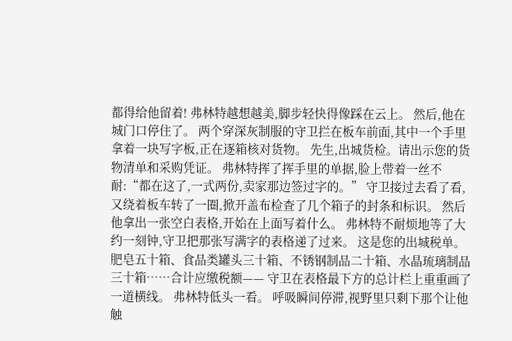都得给他留着! 弗林特越想越美,脚步轻快得像踩在云上。 然后,他在城门口停住了。 两个穿深灰制服的守卫拦在板车前面,其中一个手里拿着一块写字板,正在逐箱核对货物。 先生,出城货检。请出示您的货物清单和采购凭证。 弗林特挥了挥手里的单据,脸上带着一丝不耐:“都在这了,一式两份,卖家那边签过字的。” 守卫接过去看了看,又绕着板车转了一圈,掀开盖布检查了几个箱子的封条和标识。 然后他拿出一张空白表格,开始在上面写着什么。 弗林特不耐烦地等了大约一刻钟,守卫把那张写满字的表格递了过来。 这是您的出城税单。肥皂五十箱、食品类罐头三十箱、不锈钢制品二十箱、水晶琉璃制品三十箱……合计应缴税额—— 守卫在表格最下方的总计栏上重重画了一道横线。 弗林特低头一看。 呼吸瞬间停滞,视野里只剩下那个让他触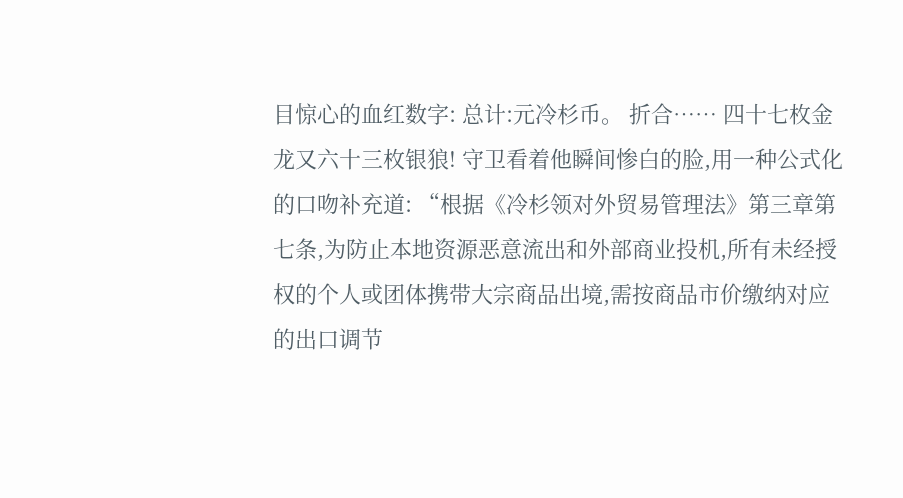目惊心的血红数字: 总计:元冷杉币。 折合…… 四十七枚金龙又六十三枚银狼! 守卫看着他瞬间惨白的脸,用一种公式化的口吻补充道: “根据《冷杉领对外贸易管理法》第三章第七条,为防止本地资源恶意流出和外部商业投机,所有未经授权的个人或团体携带大宗商品出境,需按商品市价缴纳对应的出口调节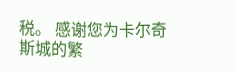税。 感谢您为卡尔奇斯城的繁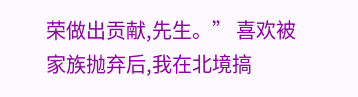荣做出贡献,先生。” 喜欢被家族抛弃后,我在北境搞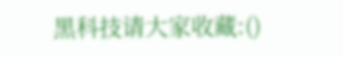黑科技请大家收藏:()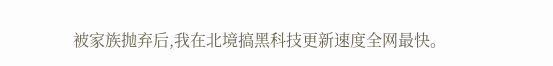被家族抛弃后,我在北境搞黑科技更新速度全网最快。